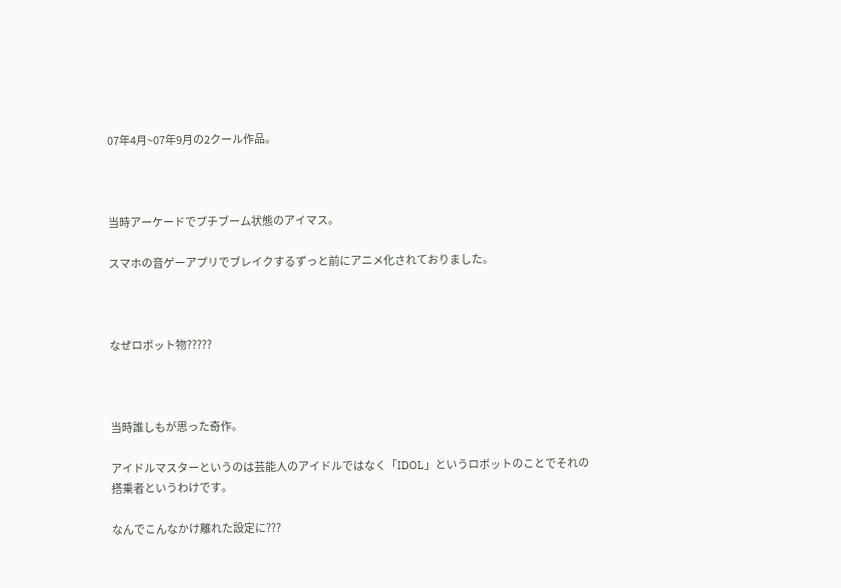07年4月~07年9月の2クール作品。



当時アーケードでプチブーム状態のアイマス。

スマホの音ゲーアプリでブレイクするずっと前にアニメ化されておりました。



なぜロボット物?????



当時誰しもが思った奇作。

アイドルマスターというのは芸能人のアイドルではなく「IDOL」というロボットのことでそれの搭乗者というわけです。

なんでこんなかけ離れた設定に???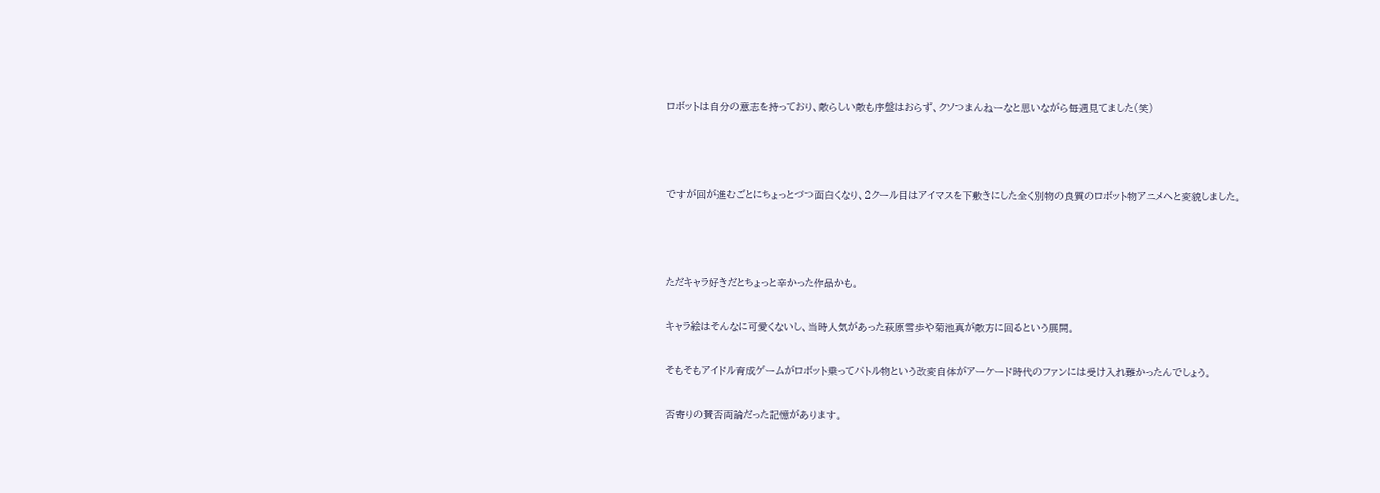ロボットは自分の意志を持っており、敵らしい敵も序盤はおらず、クソつまんねーなと思いながら毎週見てました(笑)



ですが回が進むごとにちょっとづつ面白くなり、2クール目はアイマスを下敷きにした全く別物の良質のロボット物アニメへと変貌しました。



ただキャラ好きだとちょっと辛かった作品かも。

キャラ絵はそんなに可愛くないし、当時人気があった萩原雪歩や菊池真が敵方に回るという展開。

そもそもアイドル育成ゲームがロボット乗ってバトル物という改変自体がアーケード時代のファンには受け入れ難かったんでしょう。

否寄りの賛否両論だった記憶があります。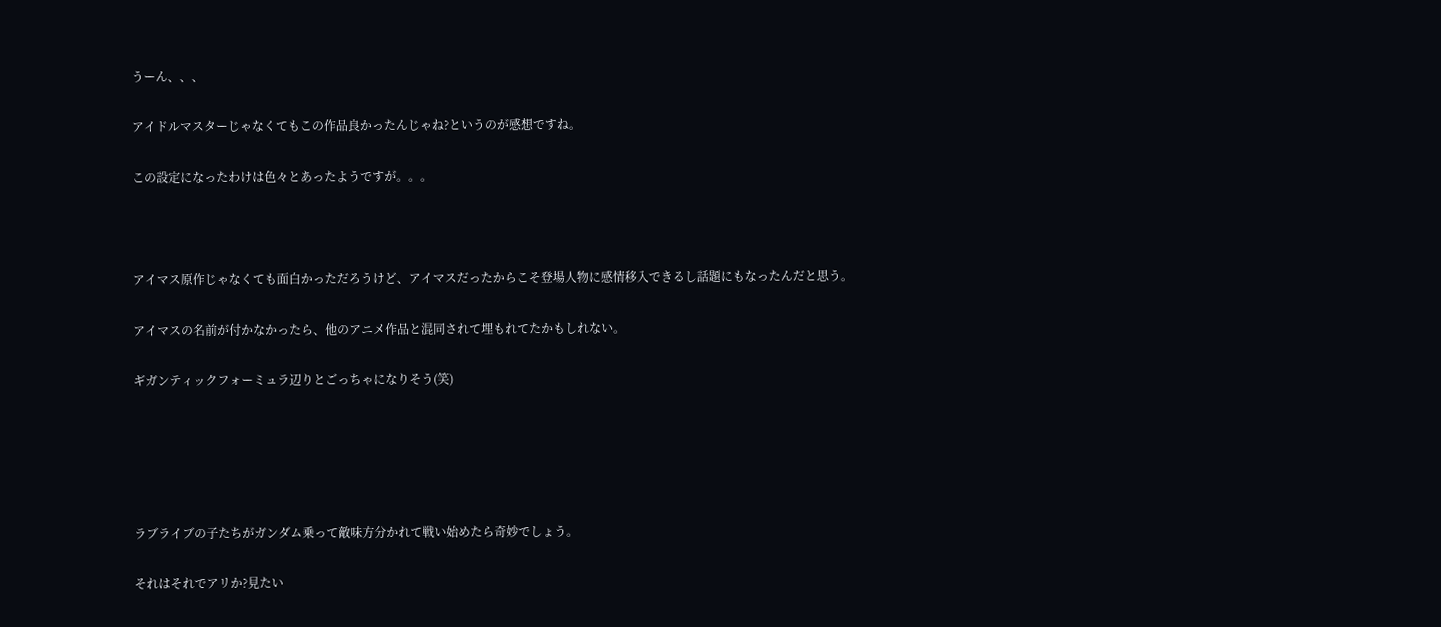うーん、、、

アイドルマスターじゃなくてもこの作品良かったんじゃね?というのが感想ですね。

この設定になったわけは色々とあったようですが。。。



アイマス原作じゃなくても面白かっただろうけど、アイマスだったからこそ登場人物に感情移入できるし話題にもなったんだと思う。

アイマスの名前が付かなかったら、他のアニメ作品と混同されて埋もれてたかもしれない。

ギガンティックフォーミュラ辺りとごっちゃになりそう(笑)





ラブライブの子たちがガンダム乗って敵味方分かれて戦い始めたら奇妙でしょう。

それはそれでアリか?見たい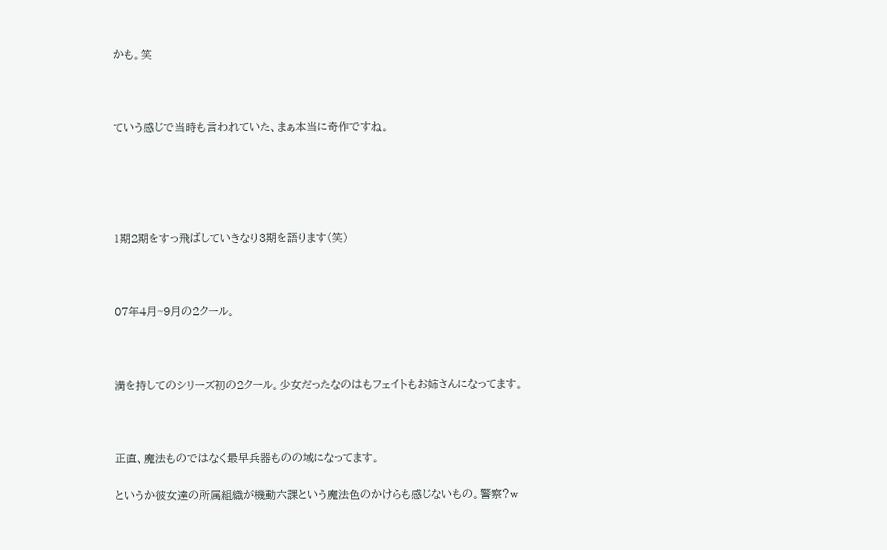かも。笑



ていう感じで当時も言われていた、まぁ本当に奇作ですね。





1期2期をすっ飛ばしていきなり3期を語ります(笑)



07年4月~9月の2クール。



満を持してのシリーズ初の2クール。少女だったなのはもフェイトもお姉さんになってます。



正直、魔法ものではなく最早兵器ものの域になってます。

というか彼女達の所属組織が機動六課という魔法色のかけらも感じないもの。警察?w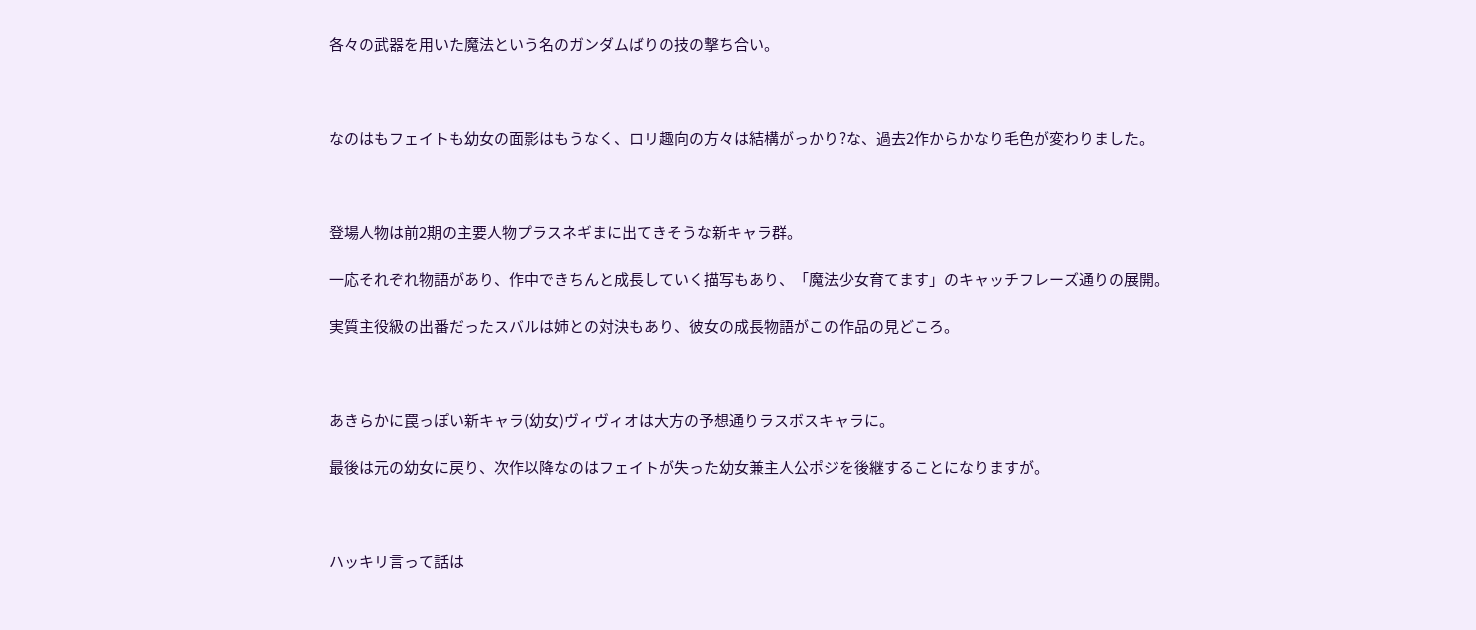各々の武器を用いた魔法という名のガンダムばりの技の撃ち合い。



なのはもフェイトも幼女の面影はもうなく、ロリ趣向の方々は結構がっかり?な、過去2作からかなり毛色が変わりました。



登場人物は前2期の主要人物プラスネギまに出てきそうな新キャラ群。

一応それぞれ物語があり、作中できちんと成長していく描写もあり、「魔法少女育てます」のキャッチフレーズ通りの展開。

実質主役級の出番だったスバルは姉との対決もあり、彼女の成長物語がこの作品の見どころ。



あきらかに罠っぽい新キャラ(幼女)ヴィヴィオは大方の予想通りラスボスキャラに。

最後は元の幼女に戻り、次作以降なのはフェイトが失った幼女兼主人公ポジを後継することになりますが。



ハッキリ言って話は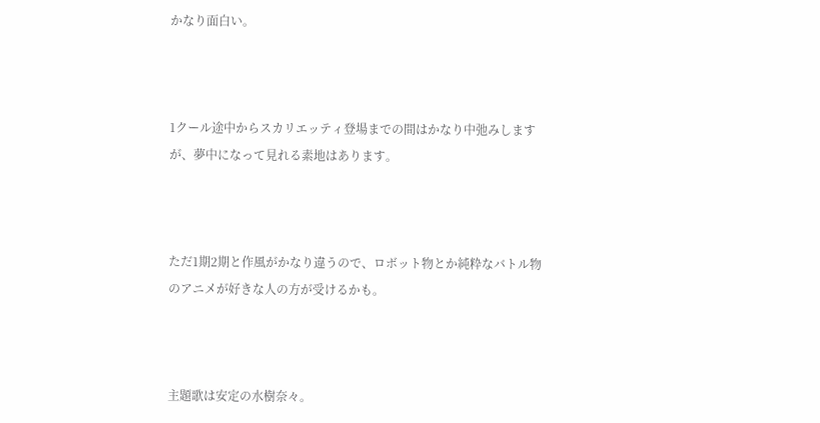かなり面白い。



1クール途中からスカリエッティ登場までの間はかなり中弛みしますが、夢中になって見れる素地はあります。



ただ1期2期と作風がかなり違うので、ロボット物とか純粋なバトル物のアニメが好きな人の方が受けるかも。



主題歌は安定の水樹奈々。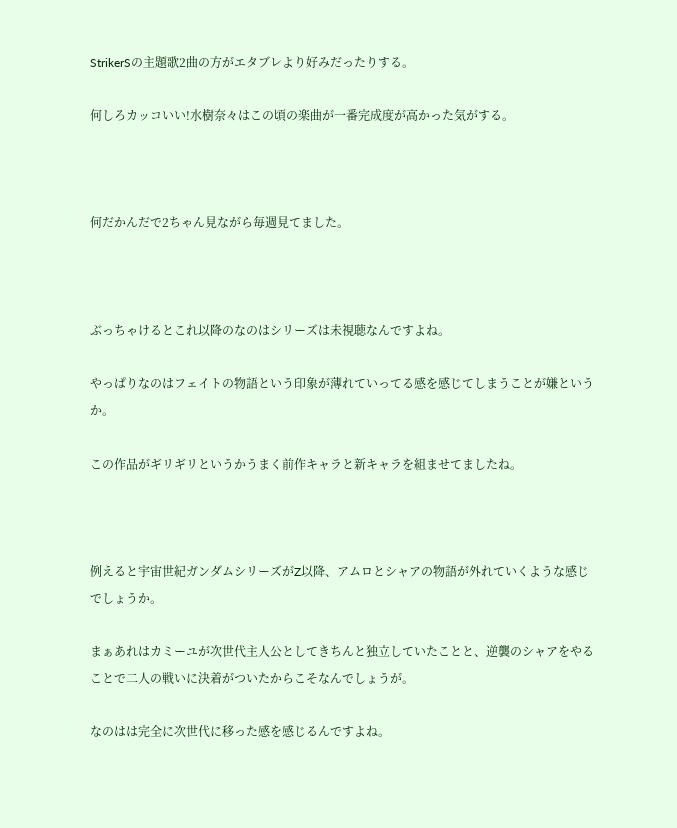StrikerSの主題歌2曲の方がエタブレより好みだったりする。

何しろカッコいい!水樹奈々はこの頃の楽曲が一番完成度が高かった気がする。



何だかんだで2ちゃん見ながら毎週見てました。



ぶっちゃけるとこれ以降のなのはシリーズは未視聴なんですよね。

やっぱりなのはフェイトの物語という印象が薄れていってる感を感じてしまうことが嫌というか。

この作品がギリギリというかうまく前作キャラと新キャラを組ませてましたね。



例えると宇宙世紀ガンダムシリーズがZ以降、アムロとシャアの物語が外れていくような感じでしょうか。

まぁあれはカミーユが次世代主人公としてきちんと独立していたことと、逆襲のシャアをやることで二人の戦いに決着がついたからこそなんでしょうが。

なのはは完全に次世代に移った感を感じるんですよね。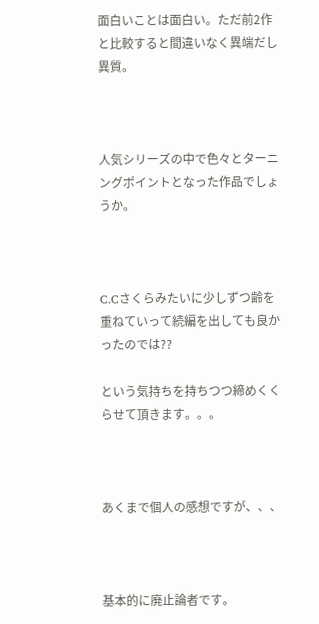面白いことは面白い。ただ前2作と比較すると間違いなく異端だし異質。



人気シリーズの中で色々とターニングポイントとなった作品でしょうか。



C.Cさくらみたいに少しずつ齢を重ねていって続編を出しても良かったのでは??

という気持ちを持ちつつ締めくくらせて頂きます。。。



あくまで個人の感想ですが、、、



基本的に廃止論者です。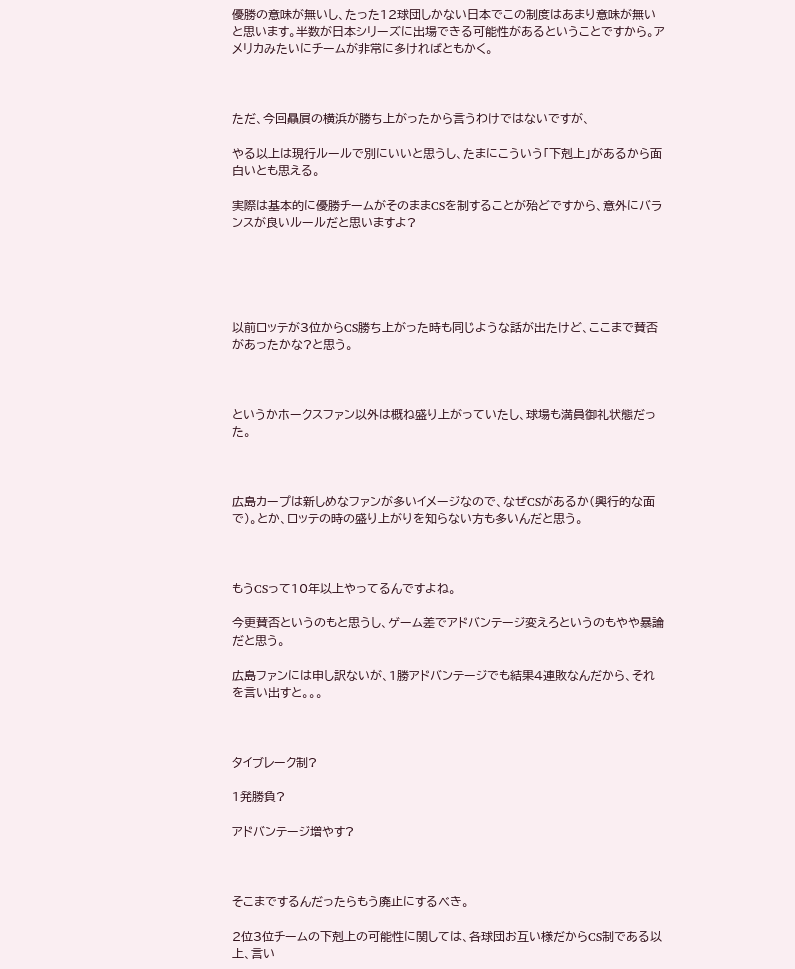優勝の意味が無いし、たった12球団しかない日本でこの制度はあまり意味が無いと思います。半数が日本シリーズに出場できる可能性があるということですから。アメリカみたいにチームが非常に多ければともかく。



ただ、今回贔屓の横浜が勝ち上がったから言うわけではないですが、

やる以上は現行ルールで別にいいと思うし、たまにこういう「下剋上」があるから面白いとも思える。

実際は基本的に優勝チームがそのままCSを制することが殆どですから、意外にバランスが良いルールだと思いますよ?





以前ロッテが3位からCS勝ち上がった時も同じような話が出たけど、ここまで賛否があったかな?と思う。



というかホークスファン以外は概ね盛り上がっていたし、球場も満員御礼状態だった。



広島カープは新しめなファンが多いイメージなので、なぜCSがあるか(興行的な面で)。とか、ロッテの時の盛り上がりを知らない方も多いんだと思う。



もうCSって10年以上やってるんですよね。

今更賛否というのもと思うし、ゲーム差でアドバンテージ変えろというのもやや暴論だと思う。

広島ファンには申し訳ないが、1勝アドバンテージでも結果4連敗なんだから、それを言い出すと。。。



タイブレーク制?

1発勝負?

アドバンテージ増やす?



そこまでするんだったらもう廃止にするべき。

2位3位チームの下剋上の可能性に関しては、各球団お互い様だからCS制である以上、言い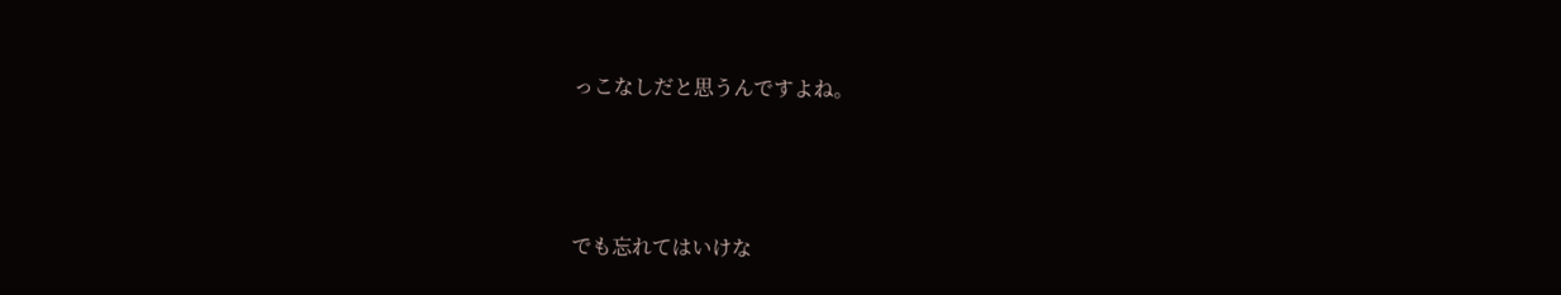っこなしだと思うんですよね。



でも忘れてはいけな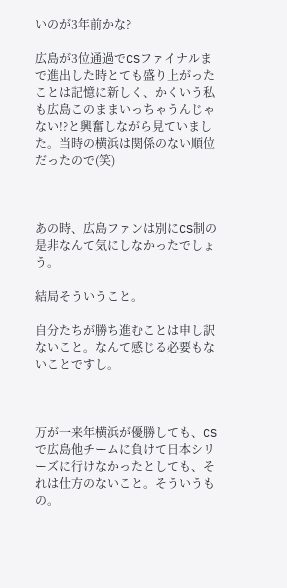いのが3年前かな?

広島が3位通過でCSファイナルまで進出した時とても盛り上がったことは記憶に新しく、かくいう私も広島このままいっちゃうんじゃない!?と興奮しながら見ていました。当時の横浜は関係のない順位だったので(笑)



あの時、広島ファンは別にCS制の是非なんて気にしなかったでしょう。

結局そういうこと。

自分たちが勝ち進むことは申し訳ないこと。なんて感じる必要もないことですし。



万が一来年横浜が優勝しても、CSで広島他チームに負けて日本シリーズに行けなかったとしても、それは仕方のないこと。そういうもの。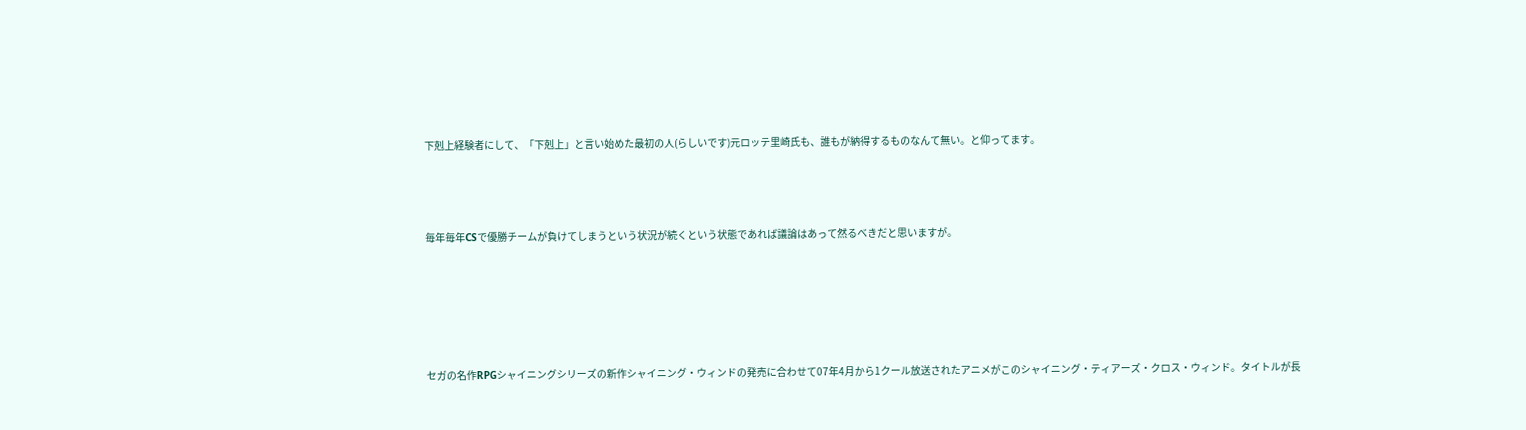下剋上経験者にして、「下剋上」と言い始めた最初の人(らしいです)元ロッテ里崎氏も、誰もが納得するものなんて無い。と仰ってます。



毎年毎年CSで優勝チームが負けてしまうという状況が続くという状態であれば議論はあって然るべきだと思いますが。





セガの名作RPGシャイニングシリーズの新作シャイニング・ウィンドの発売に合わせて07年4月から1クール放送されたアニメがこのシャイニング・ティアーズ・クロス・ウィンド。タイトルが長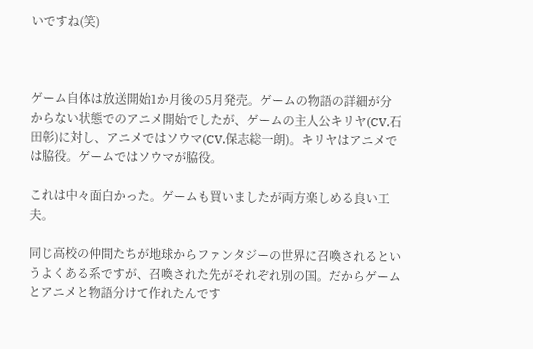いですね(笑)



ゲーム自体は放送開始1か月後の5月発売。ゲームの物語の詳細が分からない状態でのアニメ開始でしたが、ゲームの主人公キリヤ(CV.石田彰)に対し、アニメではソウマ(CV.保志総一朗)。キリヤはアニメでは脇役。ゲームではソウマが脇役。

これは中々面白かった。ゲームも買いましたが両方楽しめる良い工夫。

同じ高校の仲間たちが地球からファンタジーの世界に召喚されるというよくある系ですが、召喚された先がそれぞれ別の国。だからゲームとアニメと物語分けて作れたんです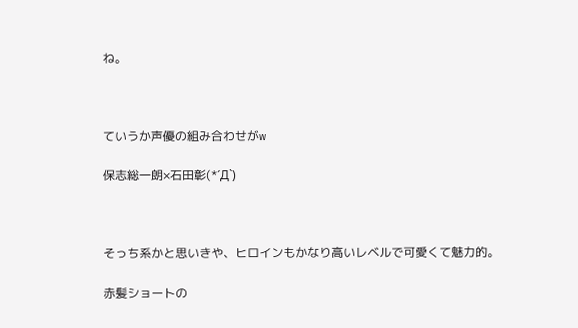ね。



ていうか声優の組み合わせがw

保志総一朗×石田彰(*´Д`)



そっち系かと思いきや、ヒロインもかなり高いレベルで可愛くて魅力的。

赤髪ショートの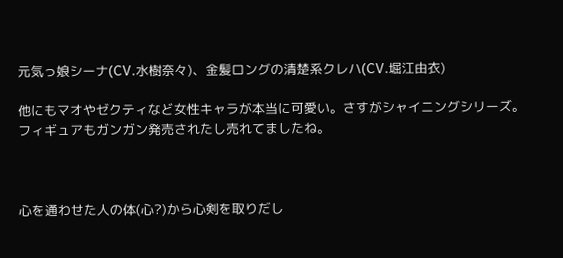元気っ娘シーナ(CV.水樹奈々)、金髪ロングの清楚系クレハ(CV.堀江由衣)

他にもマオやゼクティなど女性キャラが本当に可愛い。さすがシャイニングシリーズ。フィギュアもガンガン発売されたし売れてましたね。



心を通わせた人の体(心?)から心剣を取りだし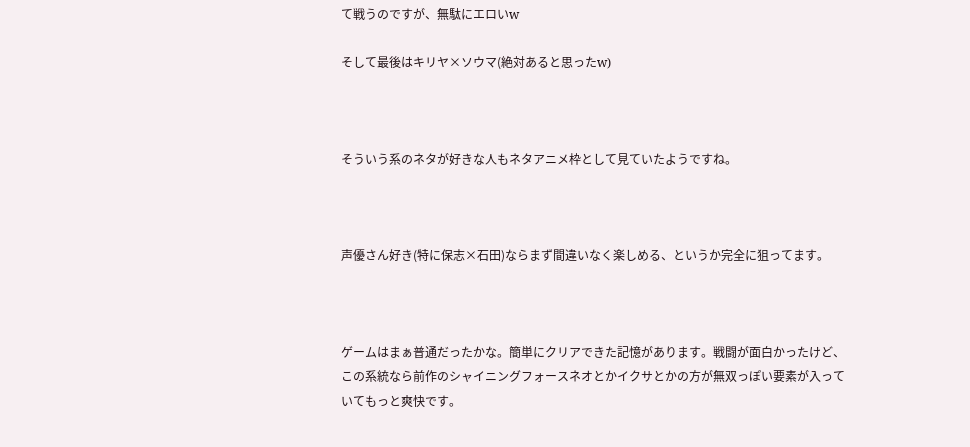て戦うのですが、無駄にエロいw

そして最後はキリヤ×ソウマ(絶対あると思ったw)



そういう系のネタが好きな人もネタアニメ枠として見ていたようですね。



声優さん好き(特に保志×石田)ならまず間違いなく楽しめる、というか完全に狙ってます。



ゲームはまぁ普通だったかな。簡単にクリアできた記憶があります。戦闘が面白かったけど、この系統なら前作のシャイニングフォースネオとかイクサとかの方が無双っぽい要素が入っていてもっと爽快です。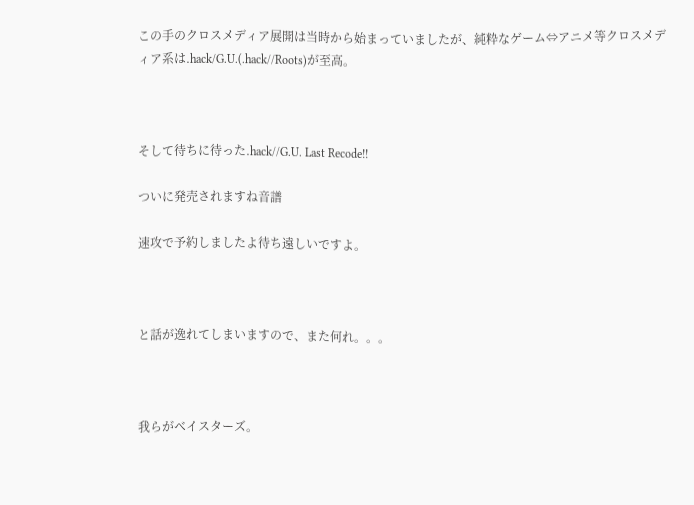この手のクロスメディア展開は当時から始まっていましたが、純粋なゲーム⇔アニメ等クロスメディア系は.hack/G.U.(.hack//Roots)が至高。



そして待ちに待った.hack//G.U. Last Recode!!

ついに発売されますね音譜

速攻で予約しましたよ待ち遠しいですよ。



と話が逸れてしまいますので、また何れ。。。



我らがベイスターズ。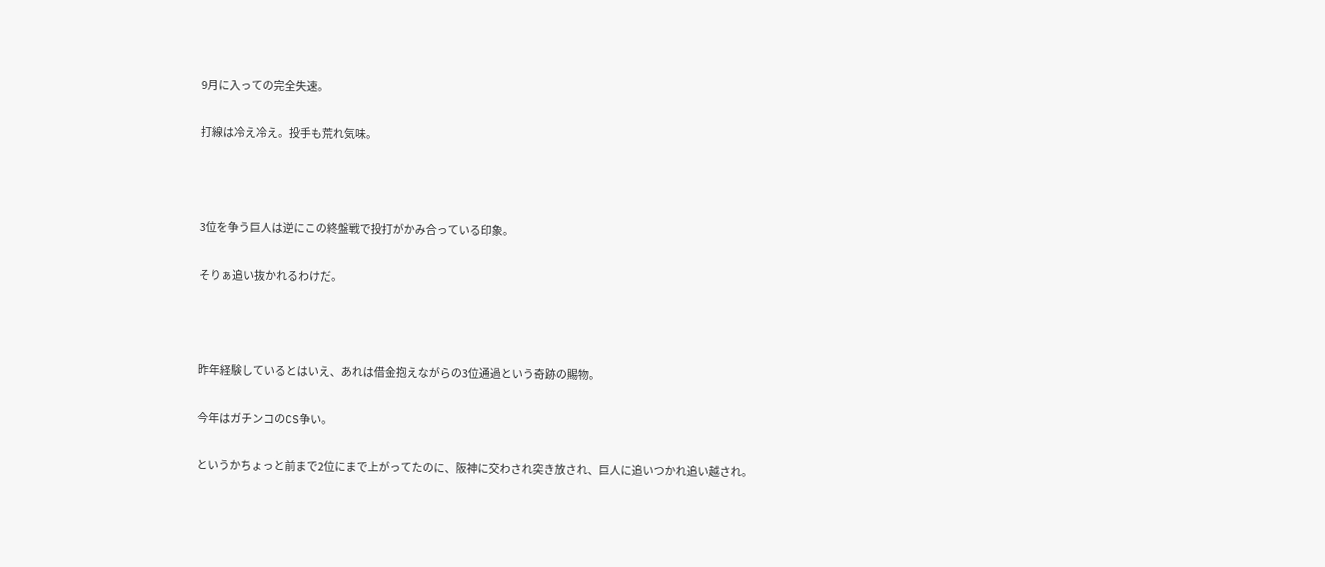9月に入っての完全失速。

打線は冷え冷え。投手も荒れ気味。



3位を争う巨人は逆にこの終盤戦で投打がかみ合っている印象。

そりぁ追い抜かれるわけだ。



昨年経験しているとはいえ、あれは借金抱えながらの3位通過という奇跡の賜物。

今年はガチンコのCS争い。

というかちょっと前まで2位にまで上がってたのに、阪神に交わされ突き放され、巨人に追いつかれ追い越され。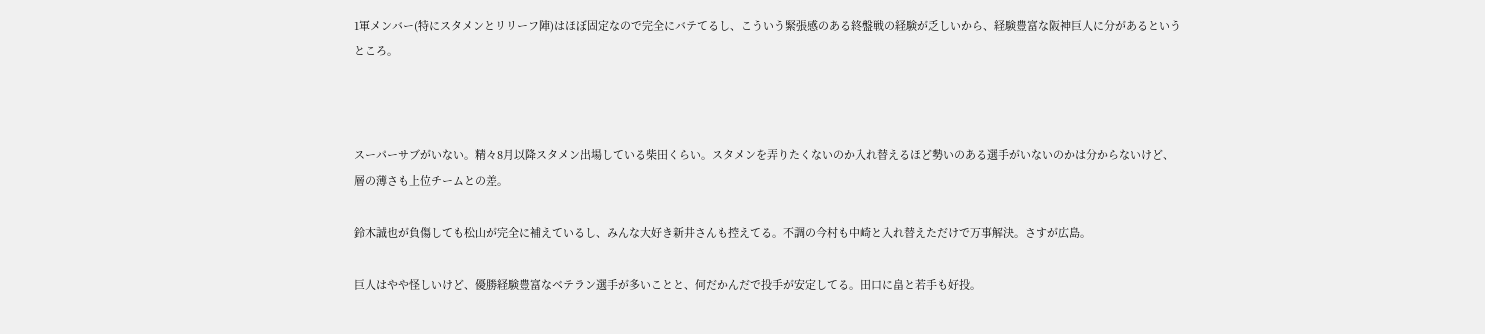1軍メンバー(特にスタメンとリリーフ陣)はほぼ固定なので完全にバテてるし、こういう緊張感のある終盤戦の経験が乏しいから、経験豊富な阪神巨人に分があるというところ。



スーパーサブがいない。精々8月以降スタメン出場している柴田くらい。スタメンを弄りたくないのか入れ替えるほど勢いのある選手がいないのかは分からないけど、層の薄さも上位チームとの差。

鈴木誠也が負傷しても松山が完全に補えているし、みんな大好き新井さんも控えてる。不調の今村も中崎と入れ替えただけで万事解決。さすが広島。

巨人はやや怪しいけど、優勝経験豊富なベテラン選手が多いことと、何だかんだで投手が安定してる。田口に畠と若手も好投。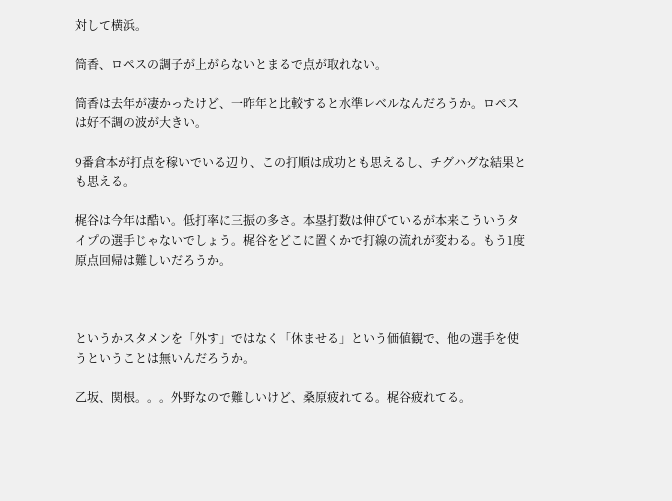対して横浜。

筒香、ロペスの調子が上がらないとまるで点が取れない。

筒香は去年が凄かったけど、一昨年と比較すると水準レベルなんだろうか。ロペスは好不調の波が大きい。

9番倉本が打点を稼いでいる辺り、この打順は成功とも思えるし、チグハグな結果とも思える。

梶谷は今年は酷い。低打率に三振の多さ。本塁打数は伸びているが本来こういうタイプの選手じゃないでしょう。梶谷をどこに置くかで打線の流れが変わる。もう1度原点回帰は難しいだろうか。



というかスタメンを「外す」ではなく「休ませる」という価値観で、他の選手を使うということは無いんだろうか。

乙坂、関根。。。外野なので難しいけど、桑原疲れてる。梶谷疲れてる。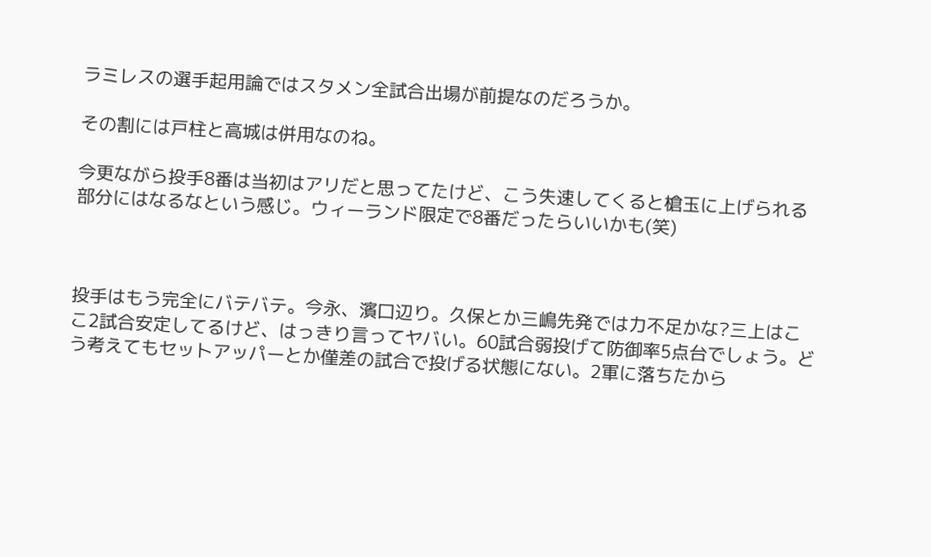ラミレスの選手起用論ではスタメン全試合出場が前提なのだろうか。

その割には戸柱と高城は併用なのね。

今更ながら投手8番は当初はアリだと思ってたけど、こう失速してくると槍玉に上げられる部分にはなるなという感じ。ウィーランド限定で8番だったらいいかも(笑)



投手はもう完全にバテバテ。今永、濱口辺り。久保とか三嶋先発では力不足かな?三上はここ2試合安定してるけど、はっきり言ってヤバい。60試合弱投げて防御率5点台でしょう。どう考えてもセットアッパーとか僅差の試合で投げる状態にない。2軍に落ちたから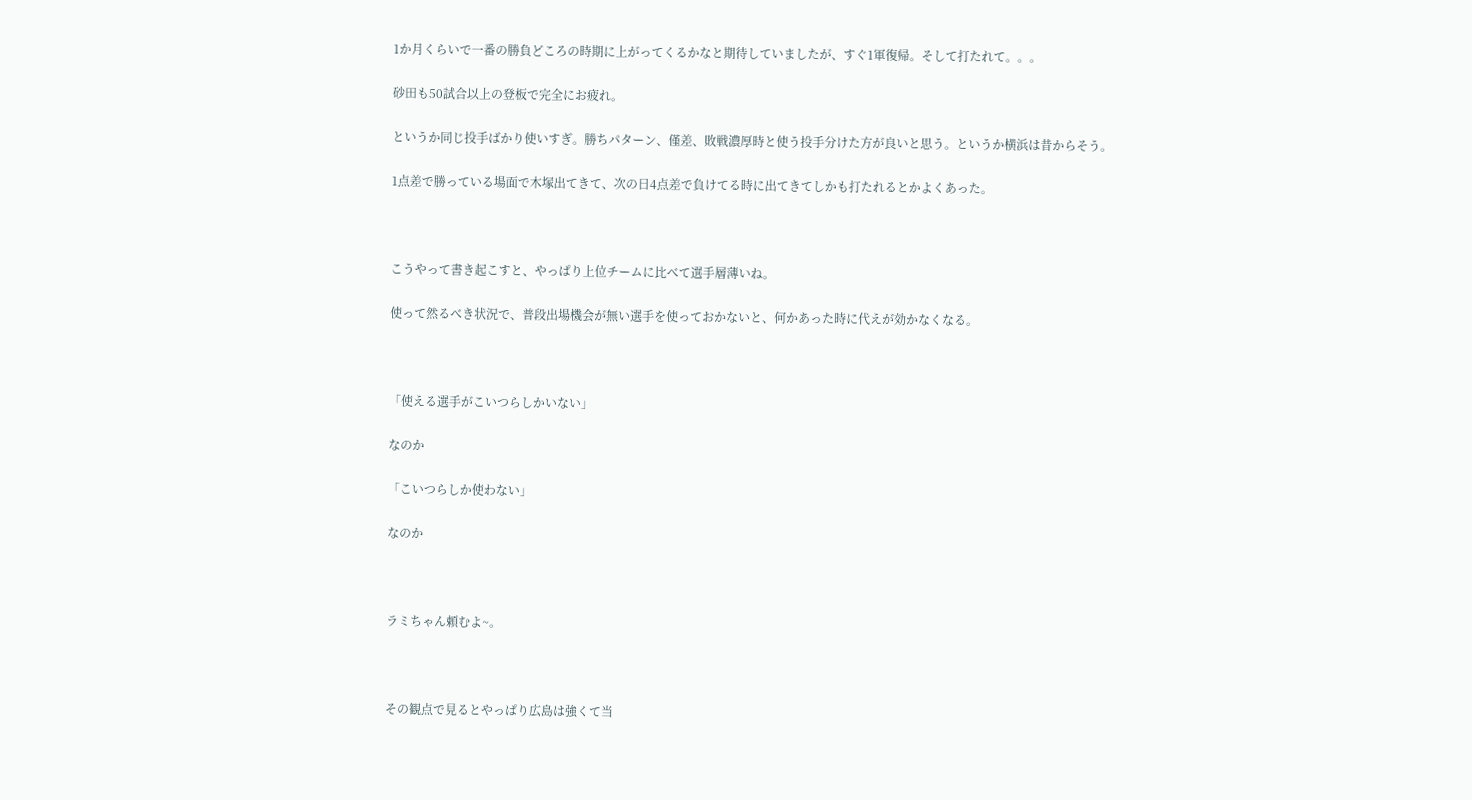1か月くらいで一番の勝負どころの時期に上がってくるかなと期待していましたが、すぐ1軍復帰。そして打たれて。。。

砂田も50試合以上の登板で完全にお疲れ。

というか同じ投手ばかり使いすぎ。勝ちパターン、僅差、敗戦濃厚時と使う投手分けた方が良いと思う。というか横浜は昔からそう。

1点差で勝っている場面で木塚出てきて、次の日4点差で負けてる時に出てきてしかも打たれるとかよくあった。



こうやって書き起こすと、やっぱり上位チームに比べて選手層薄いね。

使って然るべき状況で、普段出場機会が無い選手を使っておかないと、何かあった時に代えが効かなくなる。



「使える選手がこいつらしかいない」

なのか

「こいつらしか使わない」

なのか



ラミちゃん頼むよ~。



その観点で見るとやっぱり広島は強くて当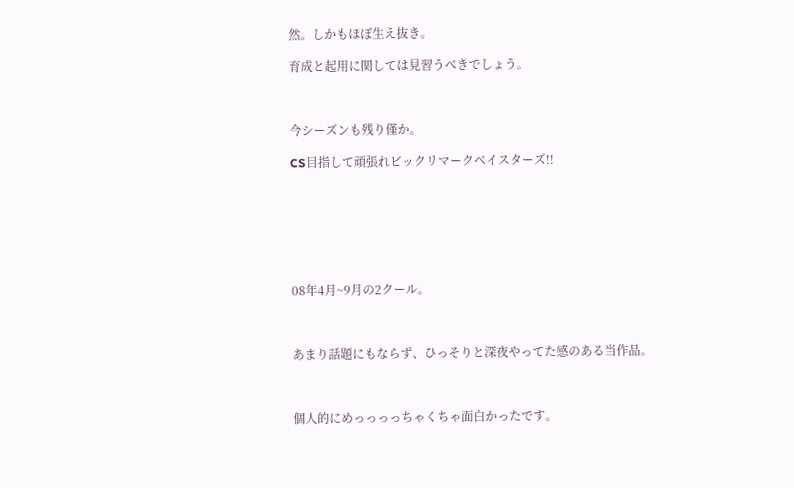然。しかもほぼ生え抜き。

育成と起用に関しては見習うべきでしょう。



今シーズンも残り僅か。

CS目指して頑張れビックリマークベイスターズ!!







08年4月~9月の2クール。



あまり話題にもならず、ひっそりと深夜やってた感のある当作品。



個人的にめっっっっちゃくちゃ面白かったです。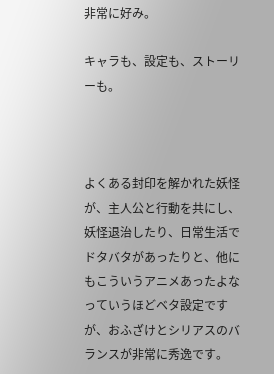非常に好み。

キャラも、設定も、ストーリーも。



よくある封印を解かれた妖怪が、主人公と行動を共にし、妖怪退治したり、日常生活でドタバタがあったりと、他にもこういうアニメあったよなっていうほどベタ設定ですが、おふざけとシリアスのバランスが非常に秀逸です。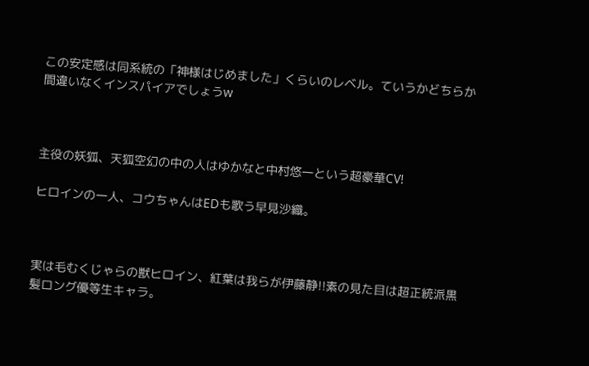この安定感は同系統の「神様はじめました」くらいのレベル。ていうかどちらか間違いなくインスパイアでしょうw



主役の妖狐、天狐空幻の中の人はゆかなと中村悠一という超豪華CV!

ヒロインの一人、コウちゃんはEDも歌う早見沙織。



実は毛むくじゃらの獣ヒロイン、紅葉は我らが伊藤静!!素の見た目は超正統派黒髪ロング優等生キャラ。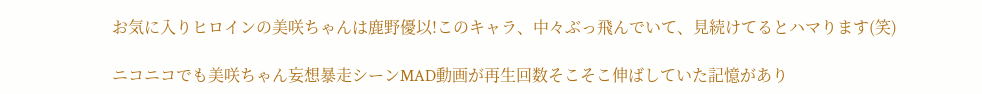お気に入りヒロインの美咲ちゃんは鹿野優以!このキャラ、中々ぶっ飛んでいて、見続けてるとハマります(笑)

ニコニコでも美咲ちゃん妄想暴走シーンMAD動画が再生回数そこそこ伸ばしていた記憶があり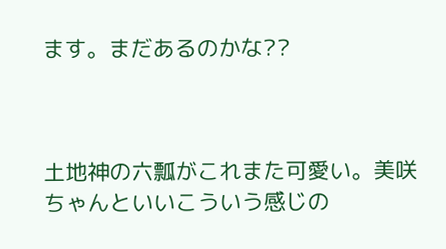ます。まだあるのかな??



土地神の六瓢がこれまた可愛い。美咲ちゃんといいこういう感じの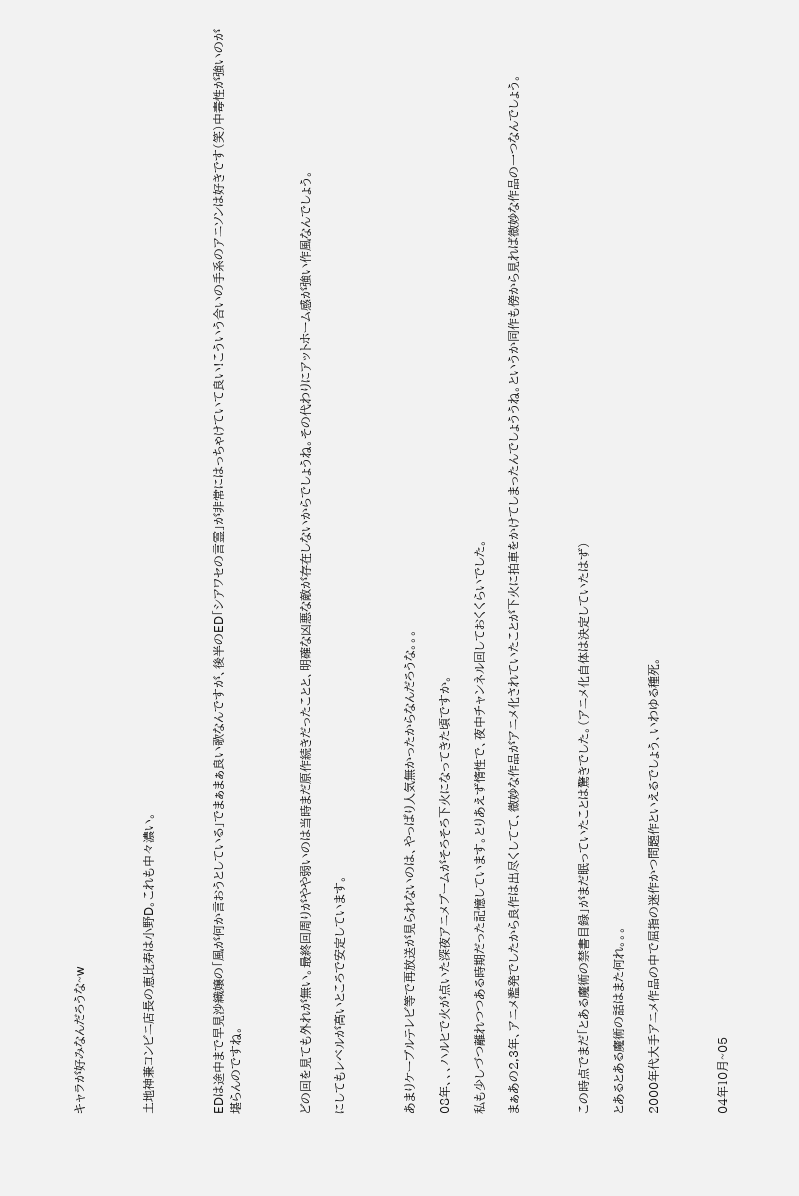キャラが好みなんだろうな~w



土地神兼コンビニ店長の恵比寿は小野D。これも中々濃い。



EDは途中まで早見沙織嬢の「風が何か言おうとしている」でまぁまぁ良い歌なんですが、後半のED「シアワセの言霊」が非常にはっちゃけていて良い!こういう合いの手系のアニソンは好きです(笑)中毒性が強いのが堪らんのですね。



どの回を見ても外れが無い。最終回周りがやや弱いのは当時まだ原作続きだったことと、明確な凶悪な敵が存在しないからでしょうね。その代わりにアットホーム感が強い作風なんでしょう。

にしてもレベルが高いところで安定しています。



あまりケーブルテレビ等で再放送が見られないのは、やっぱり人気無かったからなんだろうな。。。

08年、、、ハルヒで火が点いた深夜アニメブームがそろそろ下火になってきた頃ですか。

私も少しづつ離れつつある時期だった記憶しています。とりあえず惰性で、夜中チャンネル回しておくくらいでした。

まぁあの2,3年、アニメ濫発でしたから良作は出尽くしてて、微妙な作品がアニメ化されていたことが下火に拍車をかけてしまったんでしょううね。というか同作も傍から見れば微妙な作品の一つなんでしょう。



この時点でまだ「とある魔術の禁書目録」がまだ眠っていたことは驚きでした。(アニメ化自体は決定していたはず)

とあるとある魔術の話はまた何れ。。。

2000年代大手アニメ作品の中で屈指の迷作かつ問題作といえるでしょう、いわゆる種死。



04年10月~05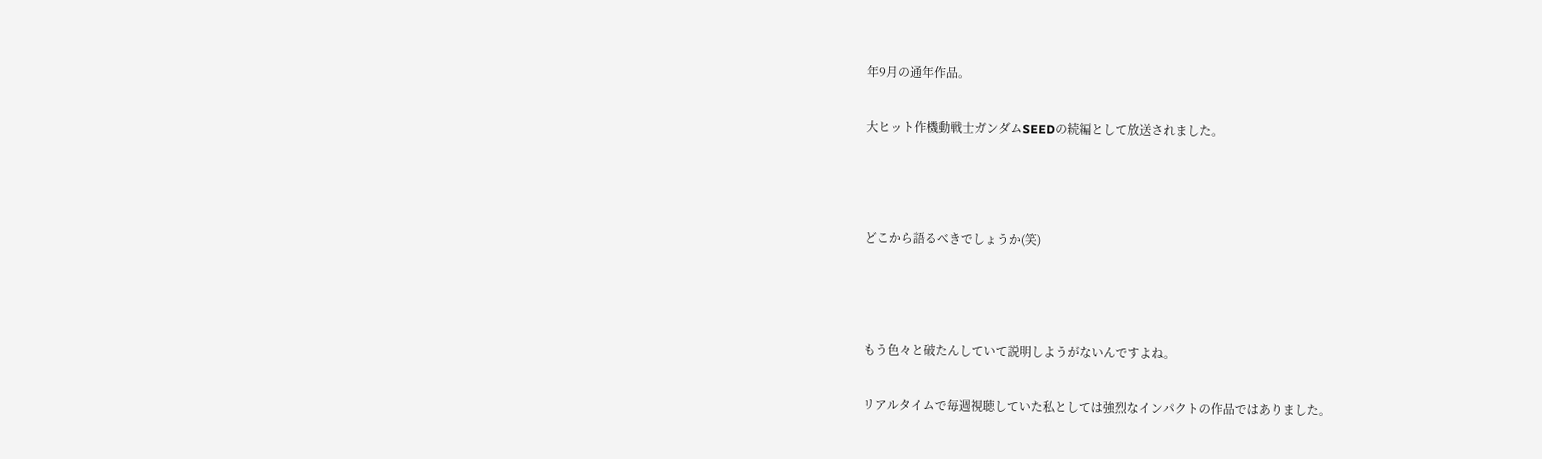年9月の通年作品。

大ヒット作機動戦士ガンダムSEEDの続編として放送されました。



どこから語るべきでしょうか(笑)



もう色々と破たんしていて説明しようがないんですよね。

リアルタイムで毎週視聴していた私としては強烈なインパクトの作品ではありました。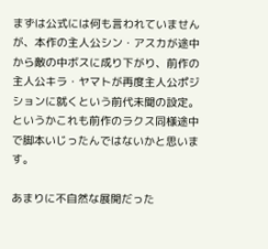まずは公式には何も言われていませんが、本作の主人公シン・アスカが途中から敵の中ボスに成り下がり、前作の主人公キラ・ヤマトが再度主人公ポジションに就くという前代未聞の設定。というかこれも前作のラクス同様途中で脚本いじったんではないかと思います。

あまりに不自然な展開だった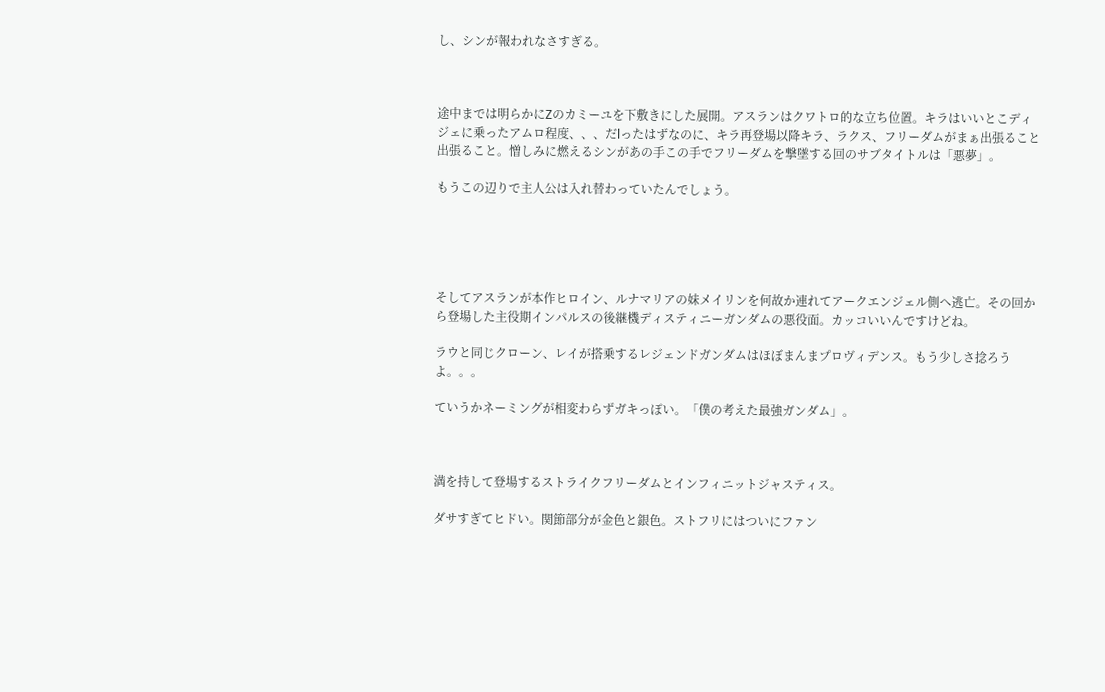し、シンが報われなさすぎる。



途中までは明らかにZのカミーユを下敷きにした展開。アスランはクワトロ的な立ち位置。キラはいいとこディジェに乗ったアムロ程度、、、だlったはずなのに、キラ再登場以降キラ、ラクス、フリーダムがまぁ出張ること出張ること。憎しみに燃えるシンがあの手この手でフリーダムを撃墜する回のサブタイトルは「悪夢」。

もうこの辺りで主人公は入れ替わっていたんでしょう。





そしてアスランが本作ヒロイン、ルナマリアの妹メイリンを何故か連れてアークエンジェル側へ逃亡。その回から登場した主役期インパルスの後継機ディスティニーガンダムの悪役面。カッコいいんですけどね。

ラウと同じクローン、レイが搭乗するレジェンドガンダムはほぼまんまプロヴィデンス。もう少しさ捻ろうよ。。。

ていうかネーミングが相変わらずガキっぽい。「僕の考えた最強ガンダム」。



満を持して登場するストライクフリーダムとインフィニットジャスティス。

ダサすぎてヒドい。関節部分が金色と銀色。ストフリにはついにファン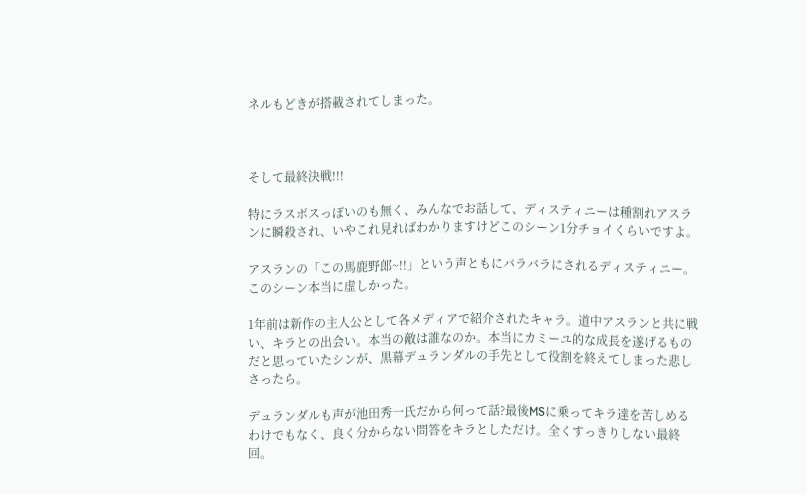ネルもどきが搭載されてしまった。



そして最終決戦!!!

特にラスボスっぽいのも無く、みんなでお話して、ディスティニーは種割れアスランに瞬殺され、いやこれ見ればわかりますけどこのシーン1分チョイくらいですよ。

アスランの「この馬鹿野郎~!!」という声ともにバラバラにされるディスティニー。このシーン本当に虚しかった。

1年前は新作の主人公として各メディアで紹介されたキャラ。道中アスランと共に戦い、キラとの出会い。本当の敵は誰なのか。本当にカミーユ的な成長を遂げるものだと思っていたシンが、黒幕デュランダルの手先として役割を終えてしまった悲しさったら。

デュランダルも声が池田秀一氏だから何って話?最後MSに乗ってキラ達を苦しめるわけでもなく、良く分からない問答をキラとしただけ。全くすっきりしない最終回。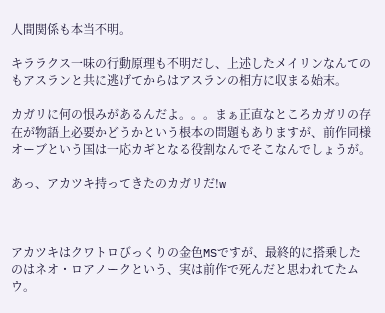人間関係も本当不明。

キララクス一味の行動原理も不明だし、上述したメイリンなんてのもアスランと共に逃げてからはアスランの相方に収まる始末。

カガリに何の恨みがあるんだよ。。。まぁ正直なところカガリの存在が物語上必要かどうかという根本の問題もありますが、前作同様オーブという国は一応カギとなる役割なんでそこなんでしょうが。

あっ、アカツキ持ってきたのカガリだ!w



アカツキはクワトロびっくりの金色MSですが、最終的に搭乗したのはネオ・ロアノークという、実は前作で死んだと思われてたムウ。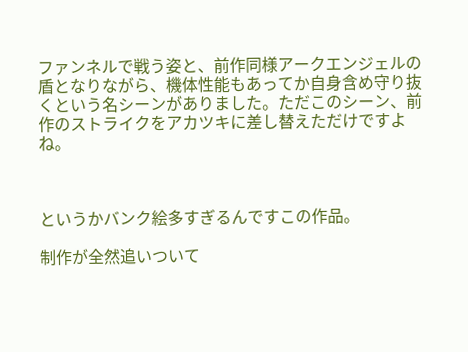ファンネルで戦う姿と、前作同様アークエンジェルの盾となりながら、機体性能もあってか自身含め守り抜くという名シーンがありました。ただこのシーン、前作のストライクをアカツキに差し替えただけですよね。



というかバンク絵多すぎるんですこの作品。

制作が全然追いついて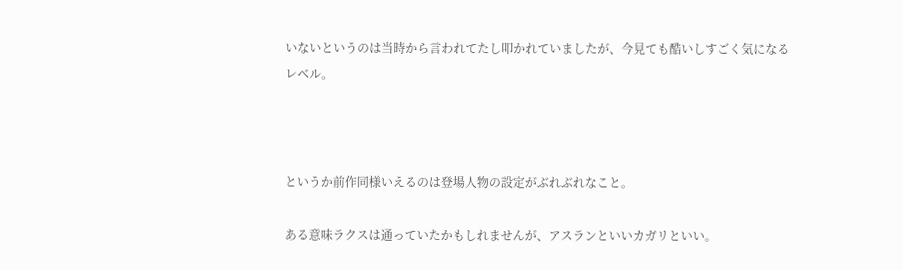いないというのは当時から言われてたし叩かれていましたが、今見ても酷いしすごく気になるレベル。



というか前作同様いえるのは登場人物の設定がぶれぶれなこと。

ある意味ラクスは通っていたかもしれませんが、アスランといいカガリといい。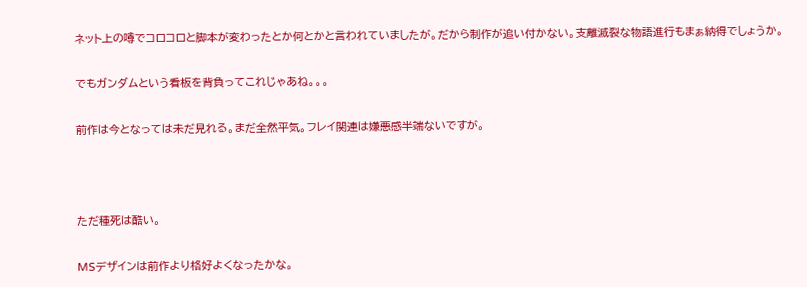ネット上の噂でコロコロと脚本が変わったとか何とかと言われていましたが。だから制作が追い付かない。支離滅裂な物語進行もまぁ納得でしょうか。

でもガンダムという看板を背負ってこれじゃあね。。。

前作は今となっては未だ見れる。まだ全然平気。フレイ関連は嫌悪感半端ないですが。



ただ種死は酷い。

MSデザインは前作より格好よくなったかな。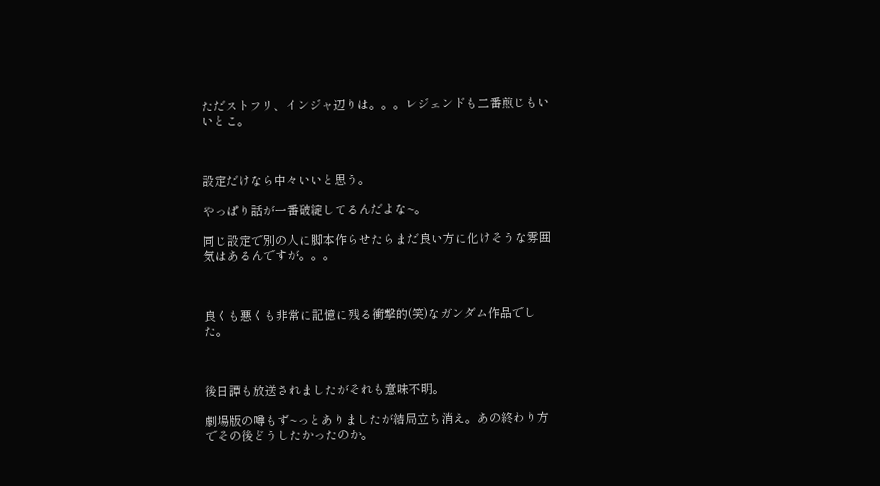ただストフリ、インジャ辺りは。。。レジェンドも二番煎じもいいとこ。



設定だけなら中々いいと思う。

やっぱり話が一番破綻してるんだよな~。

同じ設定で別の人に脚本作らせたらまだ良い方に化けそうな雰囲気はあるんですが。。。



良くも悪くも非常に記憶に残る衝撃的(笑)なガンダム作品でした。



後日譚も放送されましたがそれも意味不明。

劇場版の噂もず~っとありましたが結局立ち消え。あの終わり方でその後どうしたかったのか。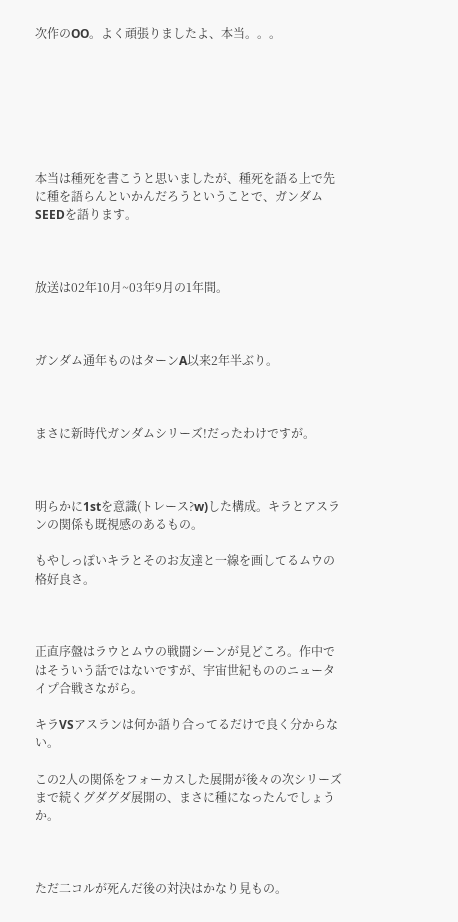次作のOO。よく頑張りましたよ、本当。。。







本当は種死を書こうと思いましたが、種死を語る上で先に種を語らんといかんだろうということで、ガンダムSEEDを語ります。



放送は02年10月~03年9月の1年間。



ガンダム通年ものはターンA以来2年半ぶり。



まさに新時代ガンダムシリーズ!だったわけですが。



明らかに1stを意識(トレース?w)した構成。キラとアスランの関係も既視感のあるもの。

もやしっぽいキラとそのお友達と一線を画してるムウの格好良さ。



正直序盤はラウとムウの戦闘シーンが見どころ。作中ではそういう話ではないですが、宇宙世紀もののニュータイプ合戦さながら。

キラVSアスランは何か語り合ってるだけで良く分からない。

この2人の関係をフォーカスした展開が後々の次シリーズまで続くグダグダ展開の、まさに種になったんでしょうか。



ただ二コルが死んだ後の対決はかなり見もの。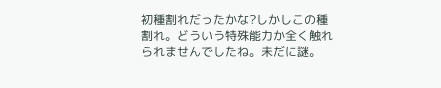初種割れだったかな?しかしこの種割れ。どういう特殊能力か全く触れられませんでしたね。未だに謎。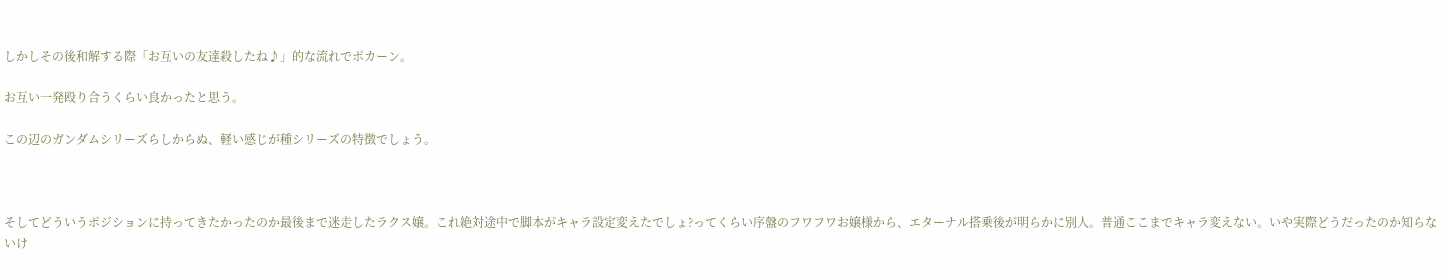しかしその後和解する際「お互いの友達殺したね♪」的な流れでポカーン。

お互い一発殴り合うくらい良かったと思う。

この辺のガンダムシリーズらしからぬ、軽い感じが種シリーズの特徴でしょう。



そしてどういうポジションに持ってきたかったのか最後まで迷走したラクス嬢。これ絶対途中で脚本がキャラ設定変えたでしょ?ってくらい序盤のフワフワお嬢様から、エターナル搭乗後が明らかに別人。普通ここまでキャラ変えない。いや実際どうだったのか知らないけ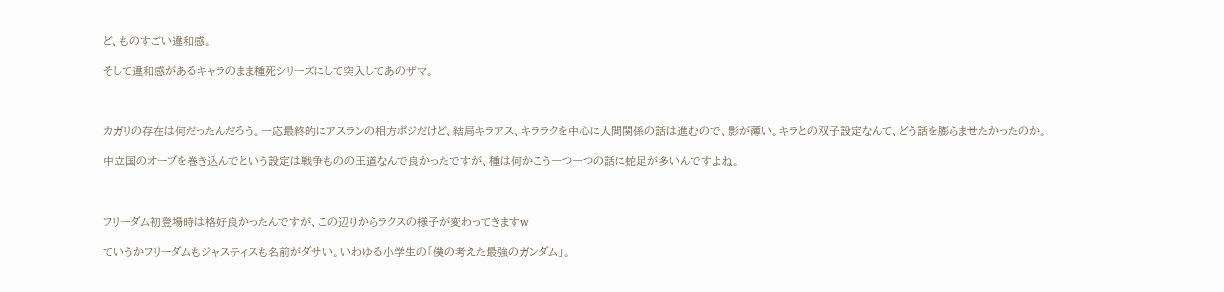ど、ものすごい違和感。

そして違和感があるキャラのまま種死シリーズにして突入してあのザマ。



カガリの存在は何だったんだろう。一応最終的にアスランの相方ポジだけど、結局キラアス、キララクを中心に人間関係の話は進むので、影が薄い。キラとの双子設定なんて、どう話を膨らませたかったのか。

中立国のオーブを巻き込んでという設定は戦争ものの王道なんで良かったですが、種は何かこう一つ一つの話に蛇足が多いんですよね。



フリーダム初登場時は格好良かったんですが、この辺りからラクスの様子が変わってきますw

ていうかフリーダムもジャスティスも名前がダサい。いわゆる小学生の「僕の考えた最強のガンダム」。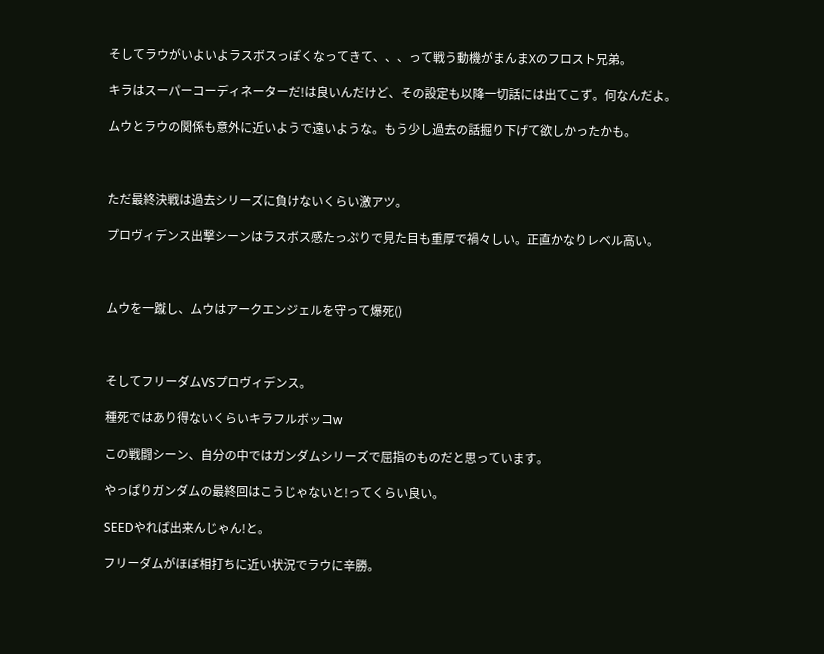そしてラウがいよいよラスボスっぽくなってきて、、、って戦う動機がまんまXのフロスト兄弟。

キラはスーパーコーディネーターだ!は良いんだけど、その設定も以降一切話には出てこず。何なんだよ。

ムウとラウの関係も意外に近いようで遠いような。もう少し過去の話掘り下げて欲しかったかも。



ただ最終決戦は過去シリーズに負けないくらい激アツ。

プロヴィデンス出撃シーンはラスボス感たっぷりで見た目も重厚で禍々しい。正直かなりレベル高い。



ムウを一蹴し、ムウはアークエンジェルを守って爆死()



そしてフリーダムVSプロヴィデンス。

種死ではあり得ないくらいキラフルボッコw

この戦闘シーン、自分の中ではガンダムシリーズで屈指のものだと思っています。

やっぱりガンダムの最終回はこうじゃないと!ってくらい良い。

SEEDやれば出来んじゃん!と。

フリーダムがほぼ相打ちに近い状況でラウに辛勝。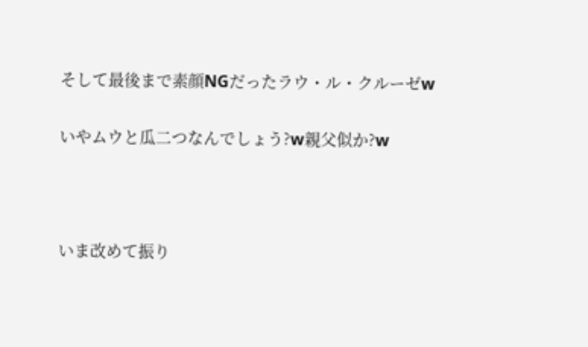そして最後まで素顔NGだったラウ・ル・クルーゼw

いやムウと瓜二つなんでしょう?w親父似か?w



いま改めて振り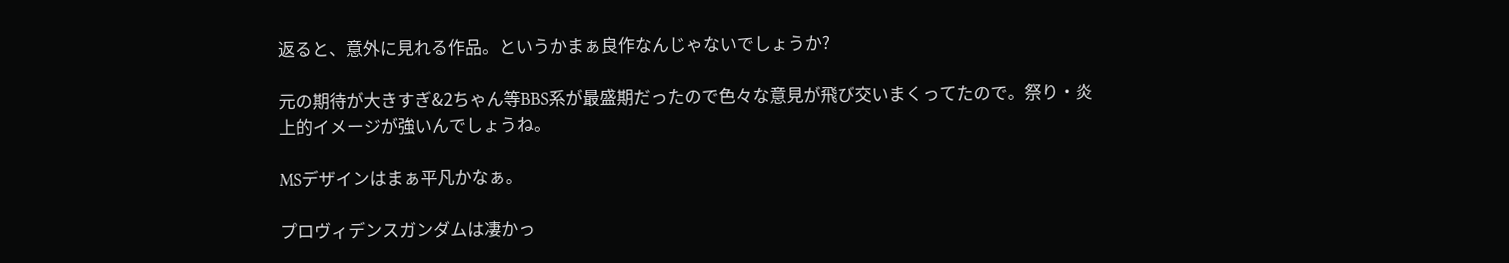返ると、意外に見れる作品。というかまぁ良作なんじゃないでしょうか?

元の期待が大きすぎ&2ちゃん等BBS系が最盛期だったので色々な意見が飛び交いまくってたので。祭り・炎上的イメージが強いんでしょうね。

MSデザインはまぁ平凡かなぁ。

プロヴィデンスガンダムは凄かっ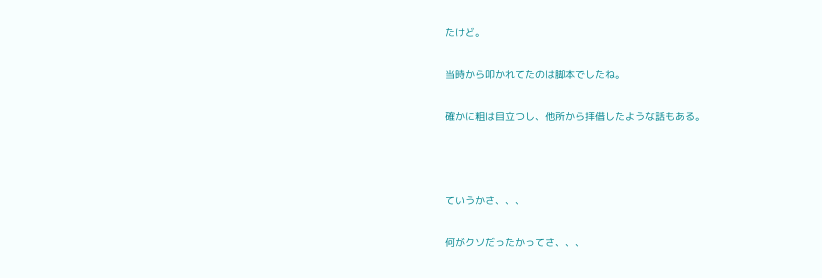たけど。

当時から叩かれてたのは脚本でしたね。

確かに粗は目立つし、他所から拝借したような話もある。



ていうかさ、、、

何がクソだったかってさ、、、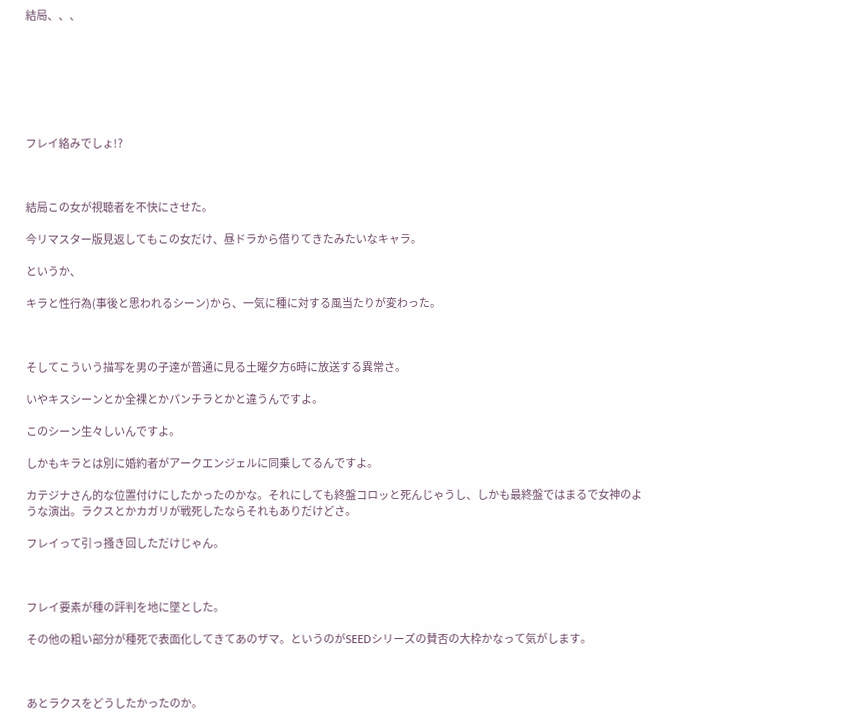結局、、、







フレイ絡みでしょ!?



結局この女が視聴者を不快にさせた。

今リマスター版見返してもこの女だけ、昼ドラから借りてきたみたいなキャラ。

というか、

キラと性行為(事後と思われるシーン)から、一気に種に対する風当たりが変わった。



そしてこういう描写を男の子達が普通に見る土曜夕方6時に放送する異常さ。

いやキスシーンとか全裸とかパンチラとかと違うんですよ。

このシーン生々しいんですよ。

しかもキラとは別に婚約者がアークエンジェルに同乗してるんですよ。

カテジナさん的な位置付けにしたかったのかな。それにしても終盤コロッと死んじゃうし、しかも最終盤ではまるで女神のような演出。ラクスとかカガリが戦死したならそれもありだけどさ。

フレイって引っ搔き回しただけじゃん。



フレイ要素が種の評判を地に墜とした。

その他の粗い部分が種死で表面化してきてあのザマ。というのがSEEDシリーズの賛否の大枠かなって気がします。



あとラクスをどうしたかったのか。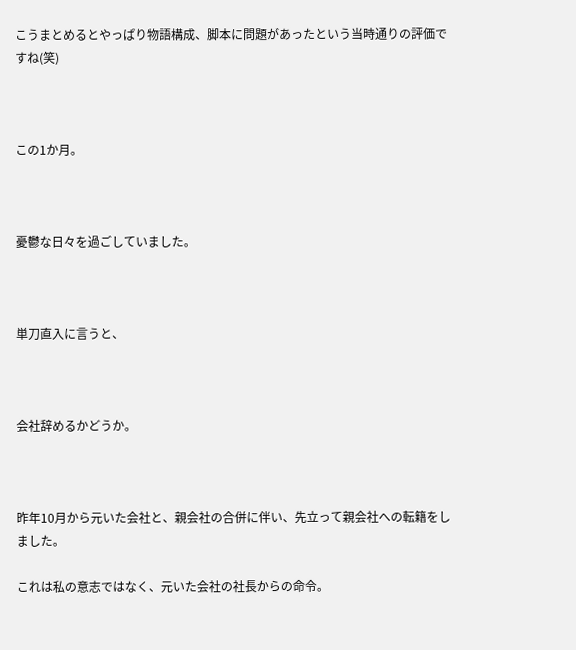こうまとめるとやっぱり物語構成、脚本に問題があったという当時通りの評価ですね(笑)



この1か月。



憂鬱な日々を過ごしていました。



単刀直入に言うと、



会社辞めるかどうか。



昨年10月から元いた会社と、親会社の合併に伴い、先立って親会社への転籍をしました。

これは私の意志ではなく、元いた会社の社長からの命令。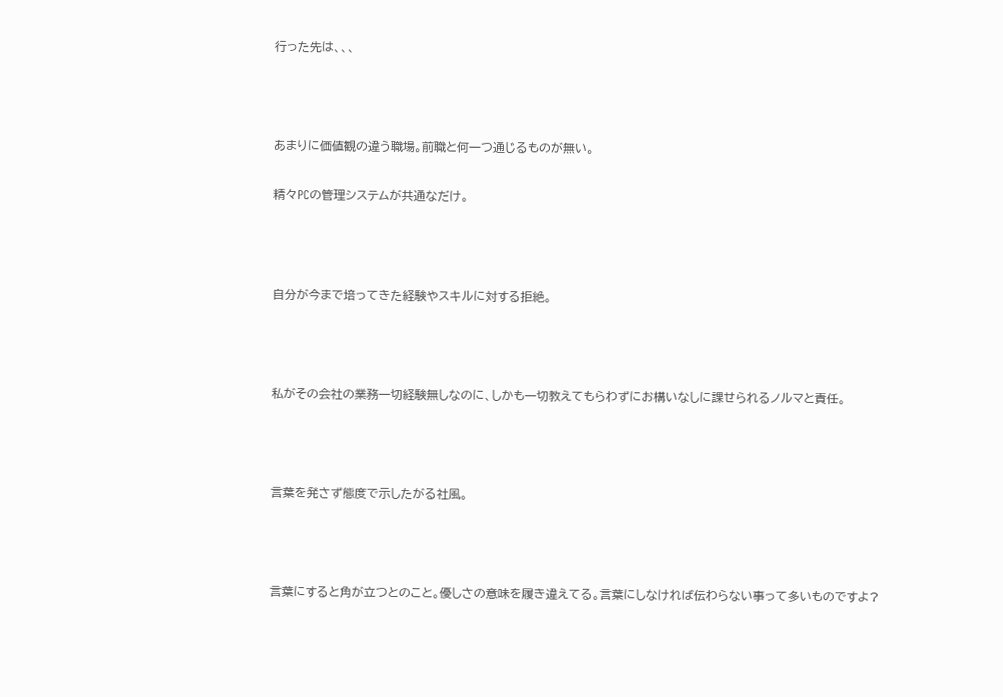行った先は、、、



あまりに価値観の違う職場。前職と何一つ通じるものが無い。

精々PCの管理システムが共通なだけ。



自分が今まで培ってきた経験やスキルに対する拒絶。



私がその会社の業務一切経験無しなのに、しかも一切教えてもらわずにお構いなしに課せられるノルマと責任。



言葉を発さず態度で示したがる社風。



言葉にすると角が立つとのこと。優しさの意味を履き違えてる。言葉にしなければ伝わらない事って多いものですよ?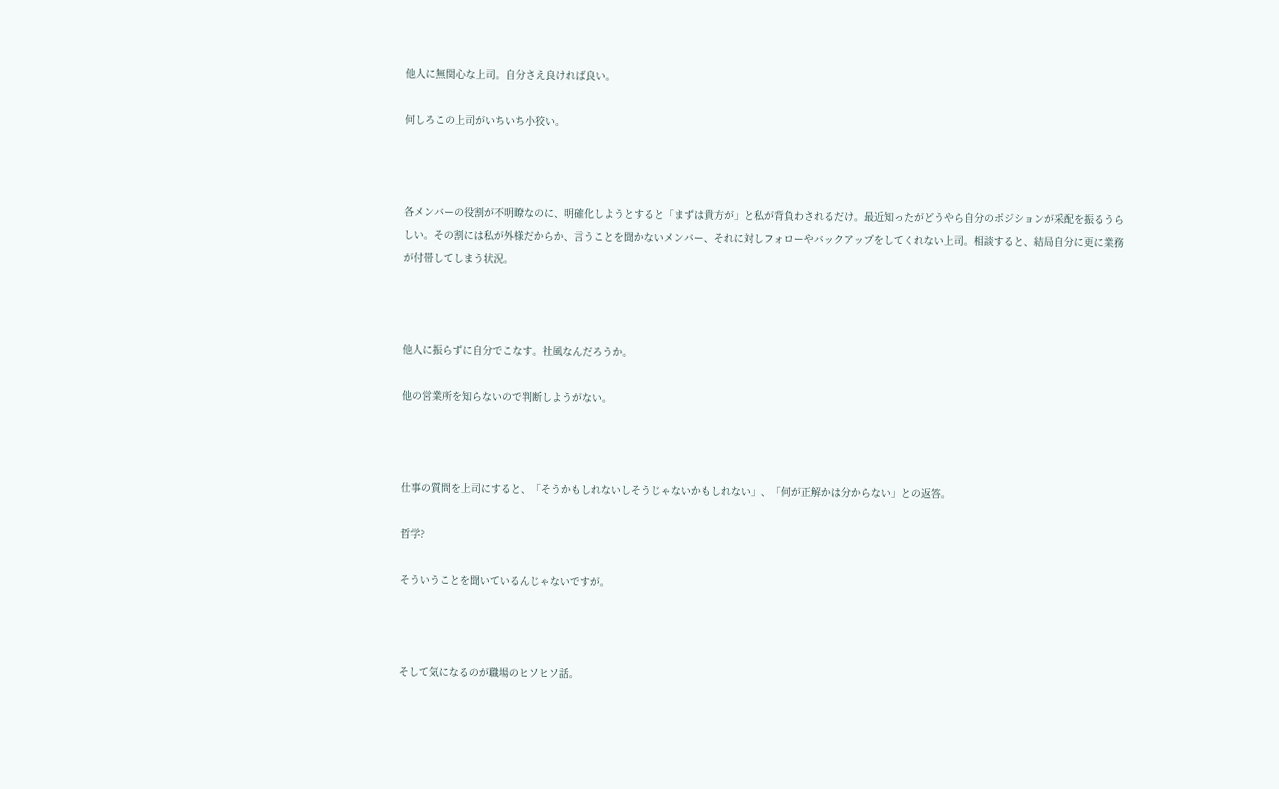他人に無関心な上司。自分さえ良ければ良い。

何しろこの上司がいちいち小狡い。



各メンバーの役割が不明瞭なのに、明確化しようとすると「まずは貴方が」と私が背負わされるだけ。最近知ったがどうやら自分のポジションが采配を振るうらしい。その割には私が外様だからか、言うことを聞かないメンバー、それに対しフォローやバックアップをしてくれない上司。相談すると、結局自分に更に業務が付帯してしまう状況。



他人に振らずに自分でこなす。社風なんだろうか。

他の営業所を知らないので判断しようがない。



仕事の質問を上司にすると、「そうかもしれないしそうじゃないかもしれない」、「何が正解かは分からない」との返答。

哲学?

そういうことを聞いているんじゃないですが。



そして気になるのが職場のヒソヒソ話。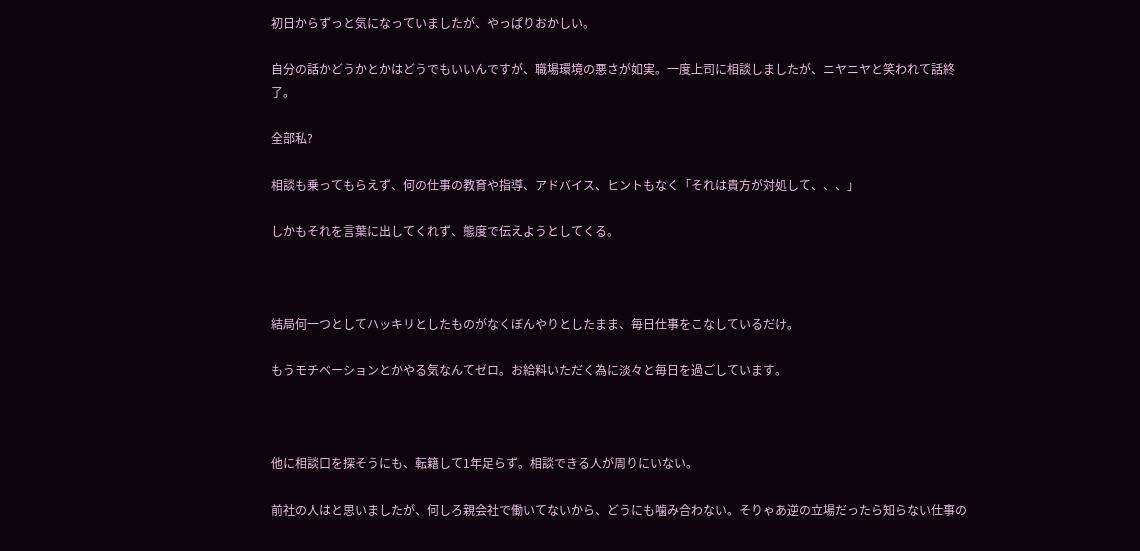初日からずっと気になっていましたが、やっぱりおかしい。

自分の話かどうかとかはどうでもいいんですが、職場環境の悪さが如実。一度上司に相談しましたが、ニヤニヤと笑われて話終了。

全部私?

相談も乗ってもらえず、何の仕事の教育や指導、アドバイス、ヒントもなく「それは貴方が対処して、、、」

しかもそれを言葉に出してくれず、態度で伝えようとしてくる。



結局何一つとしてハッキリとしたものがなくぼんやりとしたまま、毎日仕事をこなしているだけ。

もうモチベーションとかやる気なんてゼロ。お給料いただく為に淡々と毎日を過ごしています。



他に相談口を探そうにも、転籍して1年足らず。相談できる人が周りにいない。

前社の人はと思いましたが、何しろ親会社で働いてないから、どうにも噛み合わない。そりゃあ逆の立場だったら知らない仕事の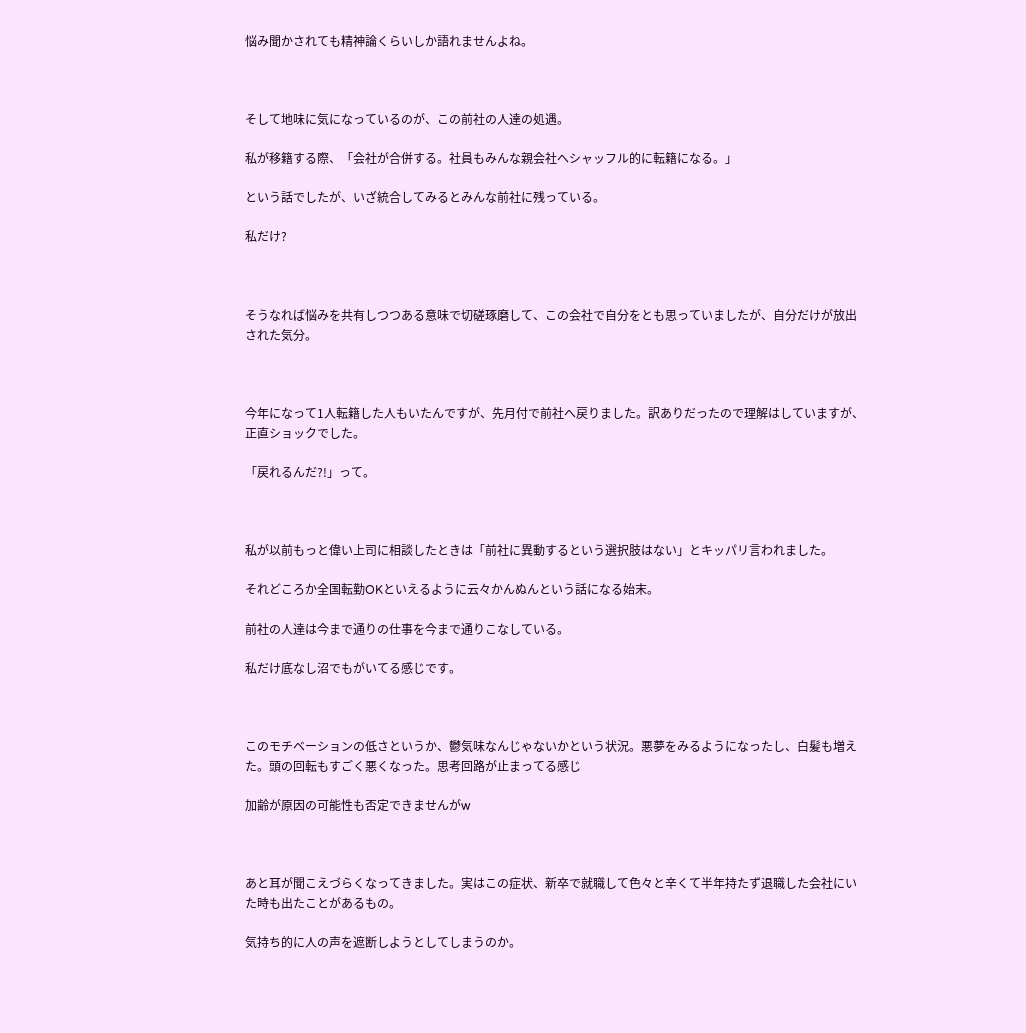悩み聞かされても精神論くらいしか語れませんよね。



そして地味に気になっているのが、この前社の人達の処遇。

私が移籍する際、「会社が合併する。社員もみんな親会社へシャッフル的に転籍になる。」

という話でしたが、いざ統合してみるとみんな前社に残っている。

私だけ?



そうなれば悩みを共有しつつある意味で切磋琢磨して、この会社で自分をとも思っていましたが、自分だけが放出された気分。



今年になって1人転籍した人もいたんですが、先月付で前社へ戻りました。訳ありだったので理解はしていますが、正直ショックでした。

「戻れるんだ?!」って。



私が以前もっと偉い上司に相談したときは「前社に異動するという選択肢はない」とキッパリ言われました。

それどころか全国転勤OKといえるように云々かんぬんという話になる始末。

前社の人達は今まで通りの仕事を今まで通りこなしている。

私だけ底なし沼でもがいてる感じです。



このモチベーションの低さというか、鬱気味なんじゃないかという状況。悪夢をみるようになったし、白髪も増えた。頭の回転もすごく悪くなった。思考回路が止まってる感じ

加齢が原因の可能性も否定できませんがw



あと耳が聞こえづらくなってきました。実はこの症状、新卒で就職して色々と辛くて半年持たず退職した会社にいた時も出たことがあるもの。

気持ち的に人の声を遮断しようとしてしまうのか。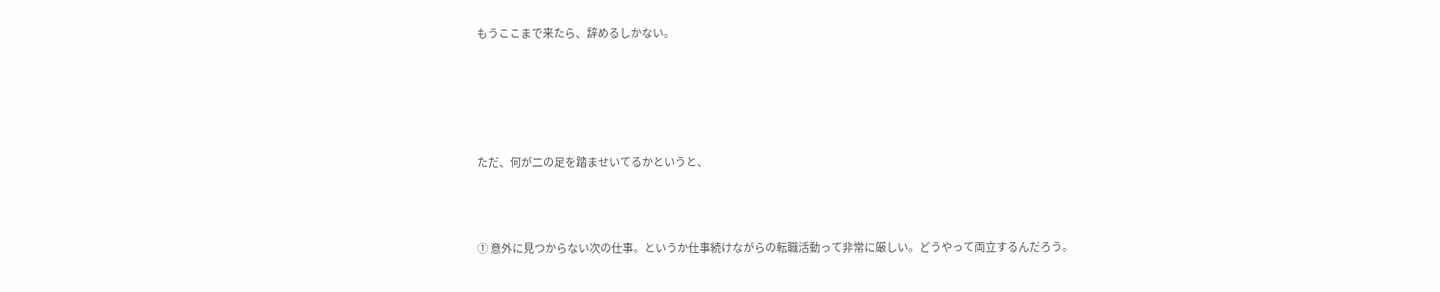もうここまで来たら、辞めるしかない。





ただ、何が二の足を踏ませいてるかというと、



① 意外に見つからない次の仕事。というか仕事続けながらの転職活動って非常に厳しい。どうやって両立するんだろう。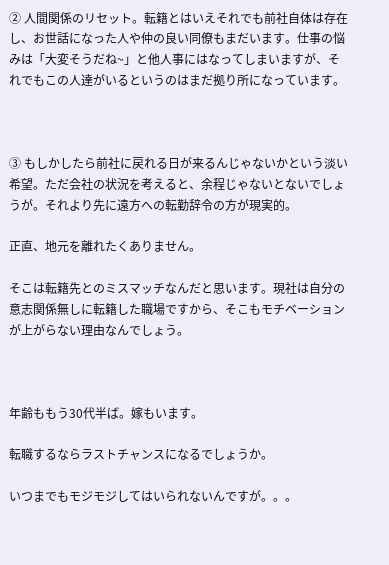② 人間関係のリセット。転籍とはいえそれでも前社自体は存在し、お世話になった人や仲の良い同僚もまだいます。仕事の悩みは「大変そうだね~」と他人事にはなってしまいますが、それでもこの人達がいるというのはまだ拠り所になっています。



③ もしかしたら前社に戻れる日が来るんじゃないかという淡い希望。ただ会社の状況を考えると、余程じゃないとないでしょうが。それより先に遠方への転勤辞令の方が現実的。

正直、地元を離れたくありません。

そこは転籍先とのミスマッチなんだと思います。現社は自分の意志関係無しに転籍した職場ですから、そこもモチベーションが上がらない理由なんでしょう。



年齢ももう30代半ば。嫁もいます。

転職するならラストチャンスになるでしょうか。

いつまでもモジモジしてはいられないんですが。。。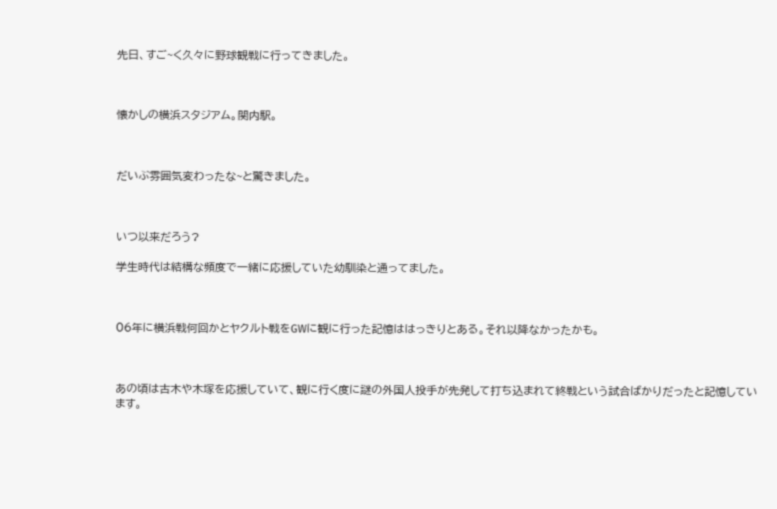先日、すご~く久々に野球観戦に行ってきました。



懐かしの横浜スタジアム。関内駅。



だいぶ雰囲気変わったな~と驚きました。



いつ以来だろう?

学生時代は結構な頻度で一緒に応援していた幼馴染と通ってました。



06年に横浜戦何回かとヤクルト戦をGWに観に行った記憶ははっきりとある。それ以降なかったかも。



あの頃は古木や木塚を応援していて、観に行く度に謎の外国人投手が先発して打ち込まれて終戦という試合ばかりだったと記憶しています。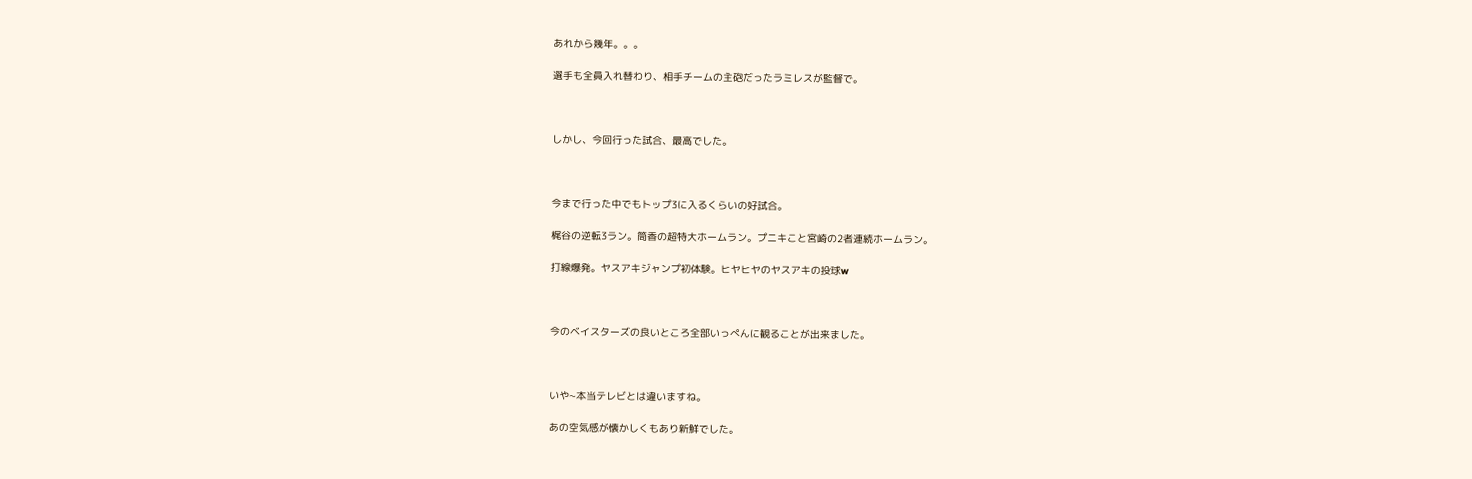あれから幾年。。。

選手も全員入れ替わり、相手チームの主砲だったラミレスが監督で。



しかし、今回行った試合、最高でした。



今まで行った中でもトップ3に入るくらいの好試合。

梶谷の逆転3ラン。筒香の超特大ホームラン。プニキこと宮崎の2者連続ホームラン。

打線爆発。ヤスアキジャンプ初体験。ヒヤヒヤのヤスアキの投球w



今のベイスターズの良いところ全部いっぺんに観ることが出来ました。



いや~本当テレビとは違いますね。

あの空気感が懐かしくもあり新鮮でした。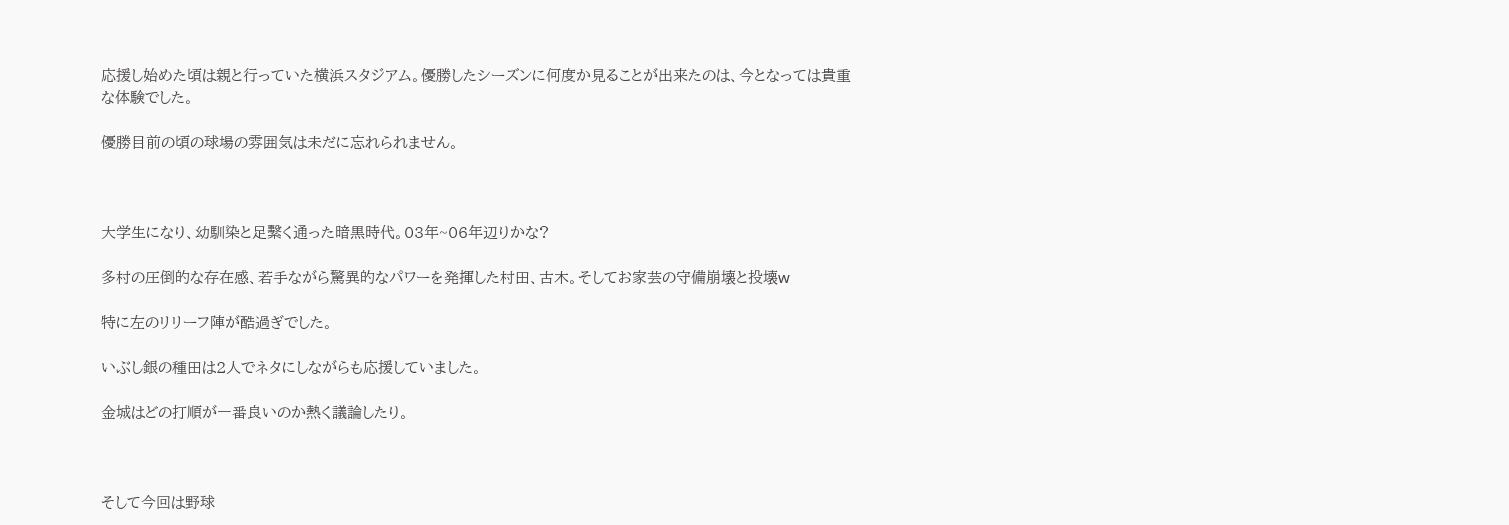応援し始めた頃は親と行っていた横浜スタジアム。優勝したシーズンに何度か見ることが出来たのは、今となっては貴重な体験でした。

優勝目前の頃の球場の雰囲気は未だに忘れられません。



大学生になり、幼馴染と足繫く通った暗黒時代。03年~06年辺りかな?

多村の圧倒的な存在感、若手ながら驚異的なパワーを発揮した村田、古木。そしてお家芸の守備崩壊と投壊w

特に左のリリーフ陣が酷過ぎでした。

いぶし銀の種田は2人でネタにしながらも応援していました。

金城はどの打順が一番良いのか熱く議論したり。



そして今回は野球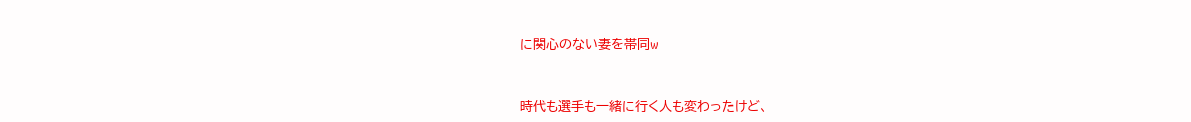に関心のない妻を帯同w



時代も選手も一緒に行く人も変わったけど、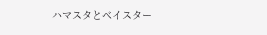ハマスタとベイスター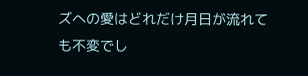ズへの愛はどれだけ月日が流れても不変でし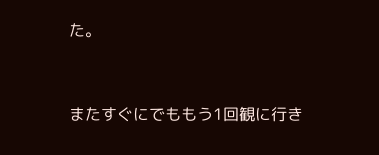た。



またすぐにでももう1回観に行き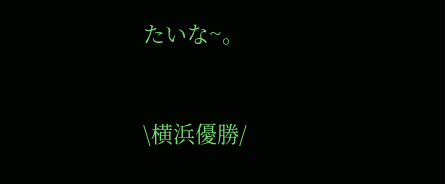たいな~。



\横浜優勝/